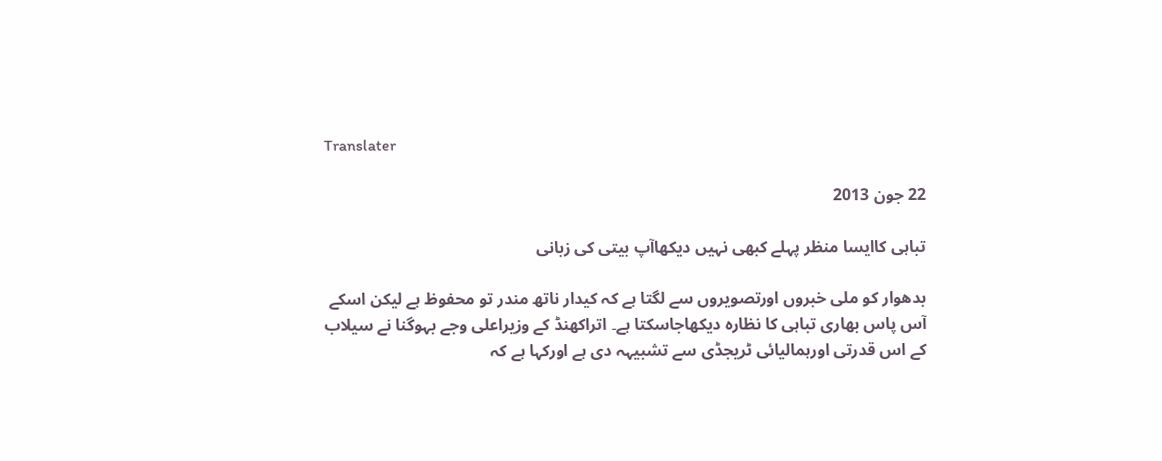Translater

22 جون 2013

تباہی کاایسا منظر پہلے کبھی نہیں دیکھاآپ بیتی کی زبانی

بدھوار کو ملی خبروں اورتصویروں سے لگتا ہے کہ کیدار ناتھ مندر تو محفوظ ہے لیکن اسکے آس پاس بھاری تباہی کا نظارہ دیکھاجاسکتا ہے۔ اتراکھنڈ کے وزیراعلی وجے بہوگنا نے سیلاب کے اس قدرتی اورہمالیائی ٹریجڈی سے تشبیہہ دی ہے اورکہا ہے کہ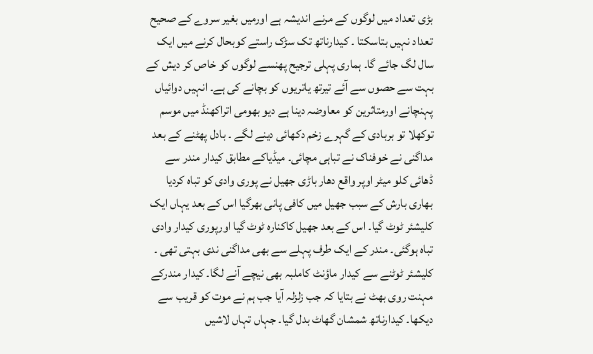بڑی تعداد میں لوگوں کے مرنے اندیشہ ہے اورمیں بغیر سروے کے صحیح تعداد نہیں بتاسکتا ۔ کیدارناتھ تک سڑک راستے کوبحال کرنے میں ایک سال لگ جائے گا۔ ہماری پہلی ترجیح پھنسے لوگوں کو خاص کر دیش کے بہت سے حصوں سے آئے تیرتھ یاتریوں کو بچانے کی ہے۔ انہیں دوائیاں پہنچانے اورمتاثرین کو معاوضہ دینا ہے دیو بھومی اتراکھنڈ میں موسم توکھلا تو بربادی کے گہرے زخم دکھائی دینے لگے ۔ بادل پھٹنے کے بعد مداگنی نے خوفناک نے تباہی مچائی۔ میڈیاکے مطابق کیدار مندر سے ڈھائی کلو میٹر اوپر واقع دھار باڑی جھیل نے پوری وادی کو تباہ کردیا بھاری بارش کے سبب جھیل میں کافی پانی بھرگیا اس کے بعد یہاں ایک کلیشئر ٹوٹ گیا۔ اس کے بعد جھیل کاکنارہ ٹوٹ گیا اورپوری کیدار وادی تباہ ہوگئی۔ مندر کے ایک طرف پہلے سے بھی مداگنی ندی بہتی تھی ۔ کلیشئر ٹوٹنے سے کیدار ماؤنٹ کاملبہ بھی نیچے آنے لگا۔ کیدار مندرکے مہنت روی بھٹ نے بتایا کہ جب زلزلہ آیا جب ہم نے موت کو قریب سے دیکھا۔ کیدارناتھ شمشان گھاٹ بدل گیا۔ جہاں تہاں لاشیں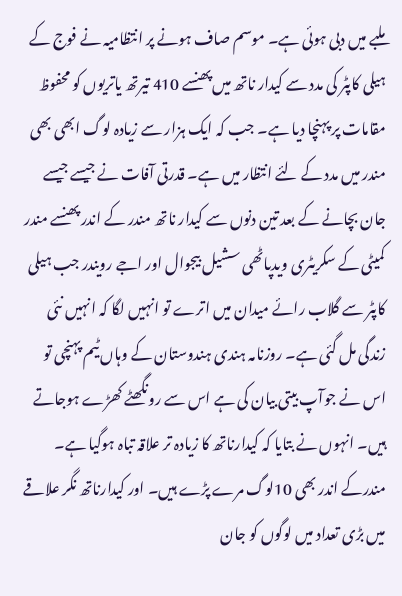ملبے میں دبی ہوئی ہے۔ موسم صاف ہونے پر انتظامیہ نے فوج کے ہیلی کاپٹر کی مدد سے کیدار ناتھ میں پھنسے 410 تیرتھ یاتریوں کو محفوظ مقامات پر پہنچا دیا ہے۔ جب کہ ایک ہزار سے زیادہ لوگ ابھی بھی مندر میں مدد کے لئے انتظار میں ہے۔ قدرتی آفات نے جیسے جیسے جان بچانے کے بعد تین دنوں سے کیدار ناتھ مندر کے اندر پھنسے مندر کمیٹی کے سکریٹری ویدپاٹھی سشیل بیجوال اور اجے رویندر جب ہیلی کاپٹر سے گلاب رائے میدان میں اترے تو انہیں لگا کہ انہیں نئی زندگی مل گئی ہے۔ روزنامہ ہندی ہندوستان کے وہاں ٹیم پہنچی تو اس نے جوآپ بیتی بیان کی ہے اس سے رونگھٹے کھڑے ہوجاتے ہیں۔ انہوں نے بتایا کہ کیدارناتھ کا زیادہ تر علاقہ تباہ ہوگیا ہے۔ مندرکے اندر بھی 10لوگ مرے پڑے ہیں۔ اور کیدارناتھ نگر علاقے میں بڑی تعداد میں لوگوں کو جان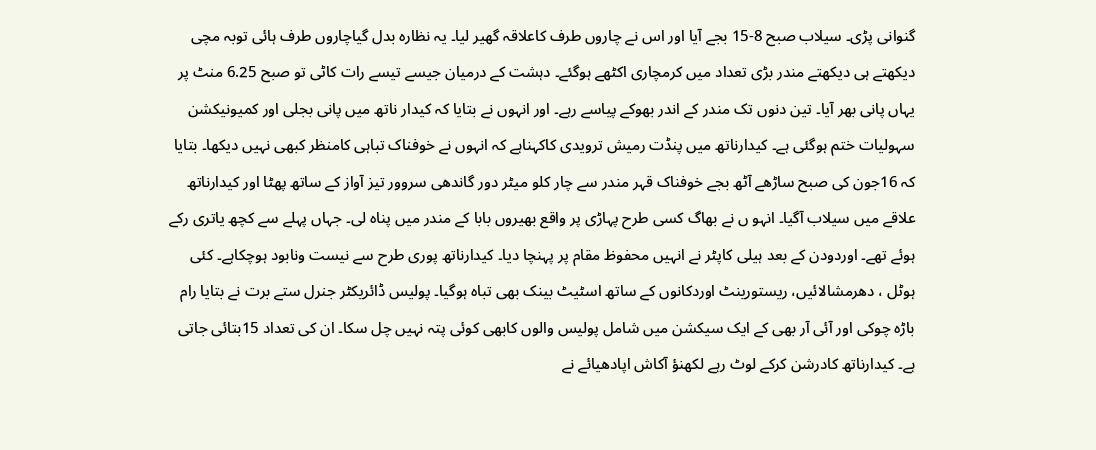گنوانی پڑی۔ سیلاب صبح 8-15 بجے آیا اور اس نے چاروں طرف کاعلاقہ گھیر لیا۔ یہ نظارہ بدل گیاچاروں طرف ہائی توبہ مچی دیکھتے ہی دیکھتے مندر بڑی تعداد میں کرمچاری اکٹھے ہوگئے۔ دہشت کے درمیان جیسے تیسے رات کاٹی تو صبح 6.25 منٹ پر یہاں پانی بھر آیا۔ تین دنوں تک مندر کے اندر بھوکے پیاسے رہے۔ اور انہوں نے بتایا کہ کیدار ناتھ میں پانی بجلی اور کمیونیکشن سہولیات ختم ہوگئی ہے۔ کیدارناتھ میں پنڈت رمیش ترویدی کاکہناہے کہ انہوں نے خوفناک تباہی کامنظر کبھی نہیں دیکھا۔ بتایا کہ 16جون کی صبح ساڑھے آٹھ بجے خوفناک قہر مندر سے چار کلو میٹر دور گاندھی سروور تیز آواز کے ساتھ پھٹا اور کیدارناتھ علاقے میں سیلاب آگیا۔ انہو ں نے بھاگ کسی طرح پہاڑی پر واقع بھیروں بابا کے مندر میں پناہ لی۔ جہاں پہلے سے کچھ یاتری رکے ہوئے تھے۔ اوردودن کے بعد ہیلی کاپٹر نے انہیں محفوظ مقام پر پہنچا دیا۔ کیدارناتھ پوری طرح سے نیست ونابود ہوچکاہے۔ کئی ہوٹل ، دھرمشالائیں، ریستورینٹ اوردکانوں کے ساتھ اسٹیٹ بینک بھی تباہ ہوگیا۔ پولیس ڈائریکٹر جنرل ستے برت نے بتایا رام باڑہ چوکی اور آئی آر بھی کے ایک سیکشن میں شامل پولیس والوں کابھی کوئی پتہ نہیں چل سکا۔ ان کی تعداد 15بتائی جاتی ہے۔ کیدارناتھ کادرشن کرکے لوٹ رہے لکھنؤ آکاش اپادھیائے نے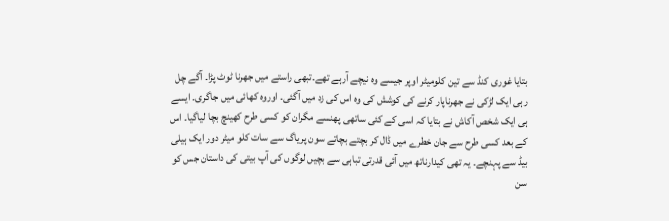بتایا غوری کنڈ سے تین کلومیٹر اوپر جیسے وہ نیچے آرہے تھے۔تبھی راستے میں جھرنا ٹوٹ پڑا۔ آگے چل رہی ایک لڑکی نے جھرناپار کرنے کی کوشش کی وہ اس کی زد میں آگئی۔ اوروہ کھائی میں جاگری۔ ایسے ہی ایک شخص آکاش نے بتایا کہ اسی کے کئی ساتھی پھنسے مگران کو کسی طرح کھینچ بچا لیاگیا۔ اس کے بعد کسی طرح سے جان خطرے میں ڈال کر بچتے بچاتے سون پریاگ سے سات کلو میٹر دور ایک ہیلی بیڈ سے پہنچے۔ یہ تھی کیدارناتھ میں آئی قدرتی تباہی سے بچیں لوگوں کی آپ بیتی کی داستان جس کو سن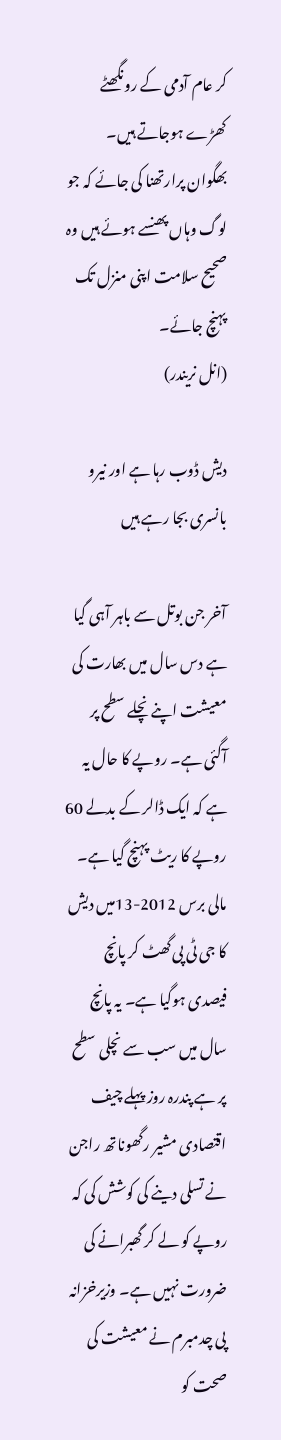کر عام آدمی کے رونگھٹے کھڑے ہوجاتے ہیں۔ بھگوان پرارتھنا کی جائے کہ جو لوگ وہاں پھنسے ہوئے ہیں وہ صحیح سلامت اپنی منزل تک پہنچ جائے۔
(انل نریندر)

دیش ڈوب رہا ہے اور نیرو بانسری بجا رہے ہیں

آخر جن بوتل سے باہر آہی گیا ہے دس سال میں بھارت کی معیشت اپنے نچلے سطح پر آگئی ہے۔ روپے کا حال یہ ہے کہ ایک ڈالر کے بدلے 60 روپے کا ریٹ پہنچ گیا ہے۔ مالی برس 2012-13میں دیش کا جی ٹی پی گھٹ کر پانچ فیصدی ہوگیا ہے۔ یہ پانچ سال میں سب سے نچلی سطح پر ہے پندرہ روز پہلے چیف اقتصادی مشیر رگھوناتھ راجن نے تسلی دینے کی کوشش کی کہ روپے کو لے کر گھبرانے کی ضرورت نہیں ہے۔ وزیرخزانہ پی چدمبرم نے معیشت کی صحت کو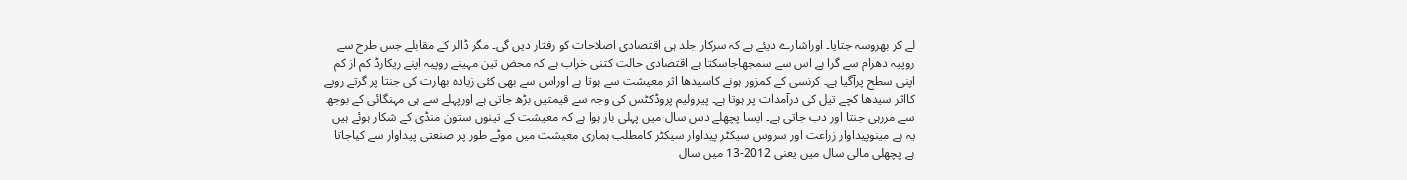لے کر بھروسہ جتایا۔ اوراشارے دیئے ہے کہ سرکار جلد ہی اقتصادی اصلاحات کو رفتار دیں گی۔ مگر ڈالر کے مقابلے جس طرح سے روپیہ دھرام سے گرا ہے اس سے سمجھاجاسکتا ہے اقتصادی حالت کتنی خراب ہے کہ محض تین مہینے روپیہ اپنے ریکارڈ کم از کم اپنی سطح پرآگیا ہے۔ کرنسی کے کمزور ہونے کاسیدھا اثر معیشت سے ہوتا ہے اوراس سے بھی کئی زیادہ بھارت کی جنتا پر گرتے روپے کااثر سیدھا کچے تیل کی درآمدات پر ہوتا ہے۔ پیرولیم پروڈکٹس کی وجہ سے قیمتیں بڑھ جاتی ہے اورپہلے سے ہی مہنگائی کے بوجھ سے مررہی جنتا اور دب جاتی ہے۔ ایسا پچھلے دس سال میں پہلی بار ہوا ہے کہ معیشت کے تینوں ستون منڈی کے شکار ہوئے ہیں یہ ہے مینوپیداوار زراعت اور سروس سیکٹر پیداوار سیکٹر کامطلب ہماری معیشت میں موٹے طور پر صنعتی پیداوار سے کیاجاتا ہے پچھلی مالی سال میں یعنی 2012-13 میں سال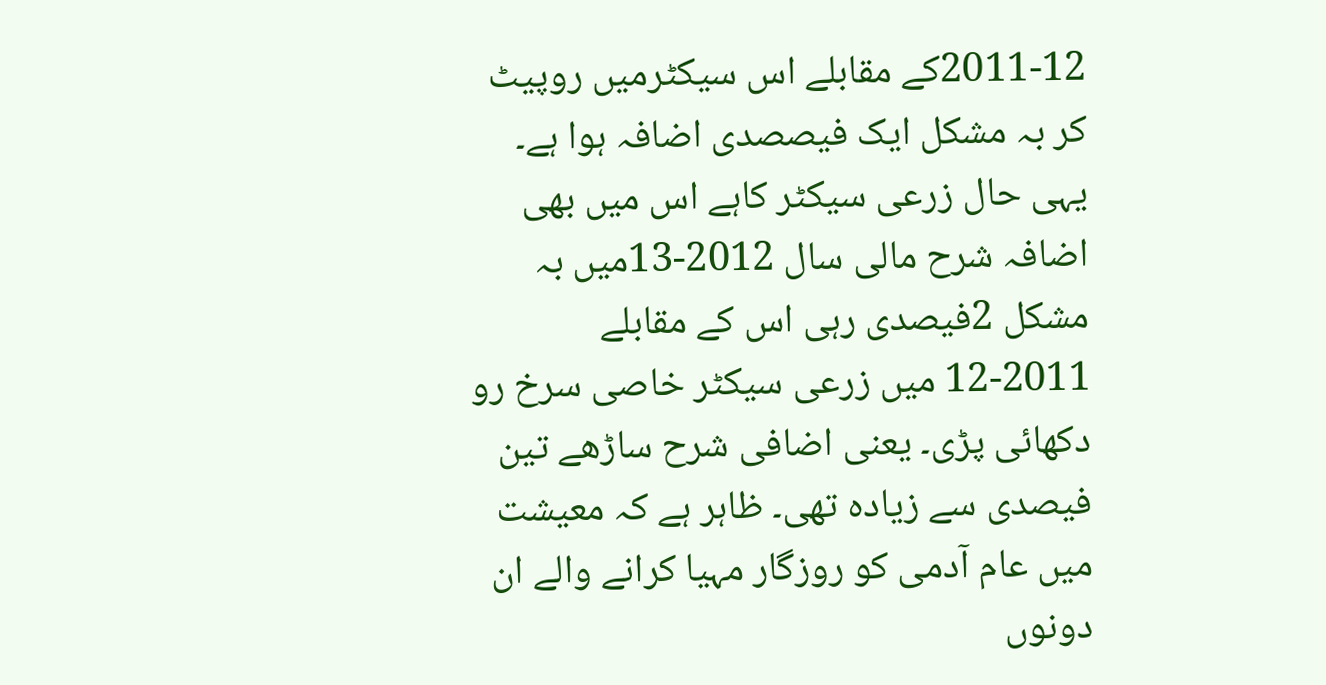2011-12کے مقابلے اس سیکٹرمیں روپیٹ کر بہ مشکل ایک فیصصدی اضافہ ہوا ہے۔ یہی حال زرعی سیکٹر کاہے اس میں بھی اضافہ شرح مالی سال 2012-13میں بہ مشکل 2فیصدی رہی اس کے مقابلے 2011-12 میں زرعی سیکٹر خاصی سرخ رو دکھائی پڑی۔ یعنی اضافی شرح ساڑھے تین فیصدی سے زیادہ تھی۔ ظاہر ہے کہ معیشت میں عام آدمی کو روزگار مہیا کرانے والے ان دونوں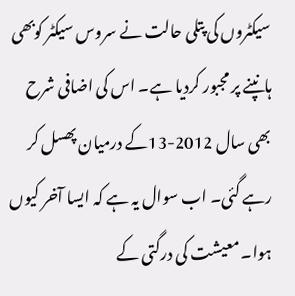سیکٹروں کی پتلی حالت نے سروس سیکٹر کوبھی ہانپنے پر مجبور کردیا ہے۔ اس کی اضافی شرح بھی سال 2012-13کے درمیان پھسل کر رہے گئی۔ اب سوال یہ ہے کہ ایسا آخر کیوں ہوا۔ معیشت کی درگتی کے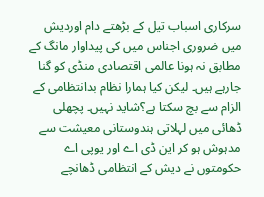سرکاری اسباب تیل کے بڑھتے دام اوردیش میں ضروری اجناس میں کی پیداوار مانگ کے مطابق نہ ہونا عالمی اقتصادی منڈی کو گنا جارہے ہیں۔ لیکن کیا ہمارا نظام بدانتظامی کے الزام سے بچ سکتا ہے؟شاید نہیں۔ پچھلی ڈھائی میں لہلاتی ہندوستانی معیشت سے مدہوش ہو کر این ڈی اے اور یوپی اے حکومتوں نے دیش کے انتظامی ڈھانچے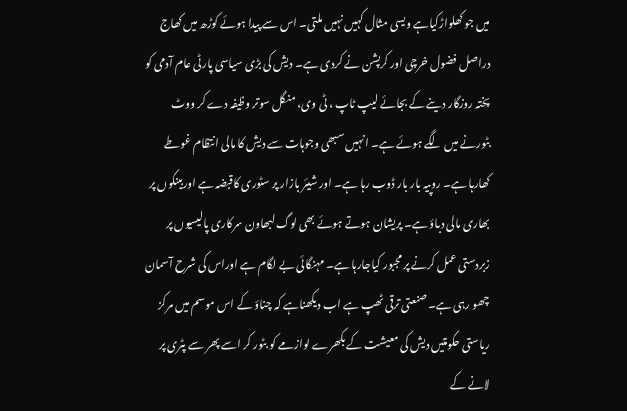میں جو کھلواڑکیاہے ویسی مثال کہیں نہیں ملتی۔ اس سے پیدا ہوئے کوڑھ میں کھاج دراصل فضول خرچی اور کرپشن نے کردی ہے۔ دیش کی بڑی سیاسی پارٹی عام آدمی کو پختہ روزگار دینے کے بجائے لیپ ٹاپ ، ٹی وی، منگل سوتر وظیفہ دے کر ووٹ بٹورنے میں لگے ہوئے ہے۔ انہیں سبھی وجوہات سے دیش کا مالی انتظام غوطے کھارہا ہے۔ روپیہ بار بار ڈوب رہا ہے۔ اور شیئر بازار پر سٹوری کاقبضہ ہے اوربینکوں پر بھاری مالی دباؤ ہے۔ پریشان ہوتے ہوئے بھی لوگ لبھاون سرکاری پالیسیوں پر زبردستی عمل کرنے پر مجبور کیاجارہا ہے۔ مہنگائی بے لگام ہے اوراس کی شرح آسمان چھو رہی ہے۔صنعتی ترقی ٹھپ ہے اب دیکھناہے کہ چناؤ کے اس موسم میں مرکز ریاستی حکومتیں دیش کی معیشت کے بکھرے لوازمے کو بٹور کر اسے پھر سے پٹری پر لانے کے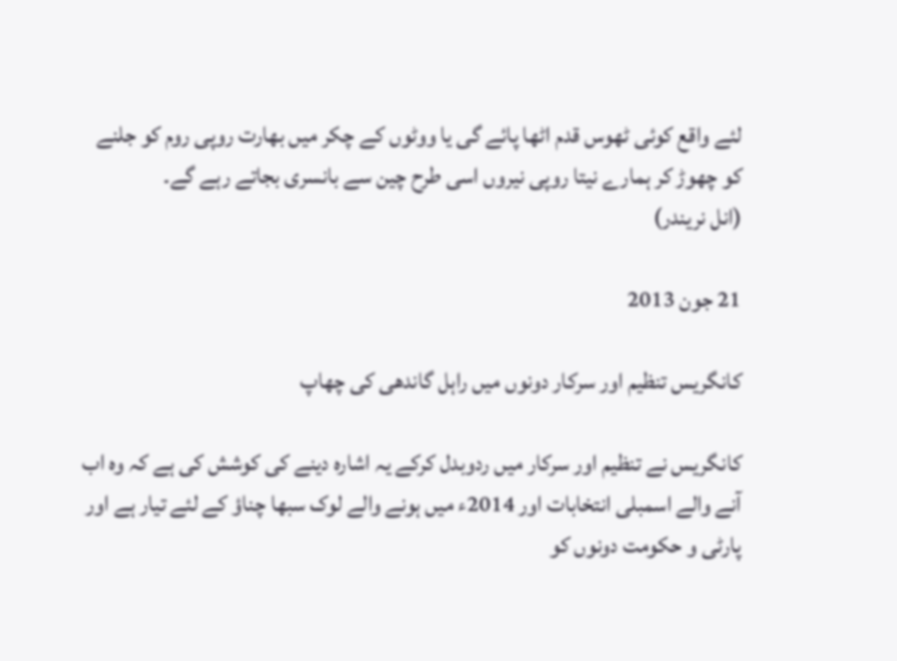لئے واقع کوئی ٹھوس قدم اٹھا پائے گی یا ووٹوں کے چکر میں بھارت روپی روم کو جلنے کو چھوڑ کر ہمارے نیتا روپی نیروں اسی طرح چین سے بانسری بجاتے رہے گے۔
(انل نریندر)

21 جون 2013

کانگریس تنظیم اور سرکار دونوں میں راہل گاندھی کی چھاپ

کانگریس نے تنظیم اور سرکار میں ردوبدل کرکے یہ اشارہ دینے کی کوشش کی ہے کہ وہ اب آنے والے اسمبلی انتخابات اور 2014ء میں ہونے والے لوک سبھا چناؤ کے لئے تیار ہے اور پارٹی و حکومت دونوں کو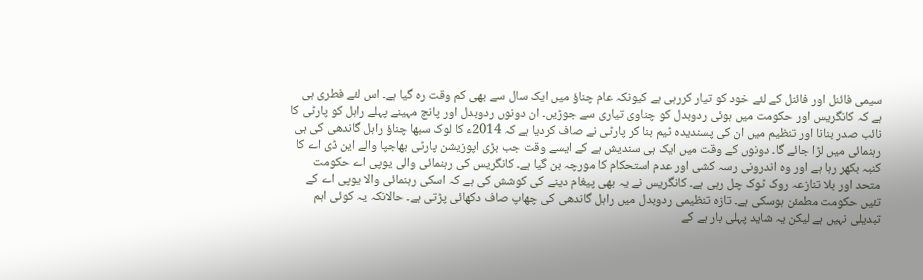سیمی فائنل اور فائنل کے لئے خود کو تیار کررہی ہے کیونکہ عام چناؤ میں ایک سال سے بھی کم وقت رہ گیا ہے۔ اس لئے فطری ہی ہے کہ کانگریس اور حکومت میں ہوئی ردوبدل کو چناوی تیاری سے جوڑیں۔ ان دونوں ردوبدل اور پانچ مہینے پہلے راہل کو پارٹی کا نائب صدر بنانا اور تنظیم میں ان کی پسندیدہ ٹیم بنا کر پارٹی نے صاف کردیا ہے کہ 2014ء کا لوک سبھا چناؤ راہل گاندھی کی ہی رہنمائی میں لڑا جائے گا۔ دونوں کے وقت میں ایک ہی سندیش ہے کے ایسے وقت جب بڑی اپوزیشن پارٹی بھاجپا والے این ڈی اے کا کنبہ بکھر رہا ہے اور وہ اندرونی رسہ کشی اور عدم استحکام کا مورچہ بن گیا ہے۔ کانگریس کی رہنمائی والی یوپی اے حکومت متحد اور بلا تنازعہ روک ٹوک چل رہی ہے۔ کانگریس نے یہ بھی پیغام دینے کی کوشش کی ہے کہ اسکی رہنمائی والا یوپی اے کے تئیں حکومت مطمئن ہوسکی ہے۔ تازہ تنظیمی ردوبدل میں راہل گاندھی کی چھاپ صاف دکھائی پڑتی ہے۔ حالانکہ یہ کوئی اہم تبدیلی نہیں ہے لیکن یہ شاید پہلی بار ہے کے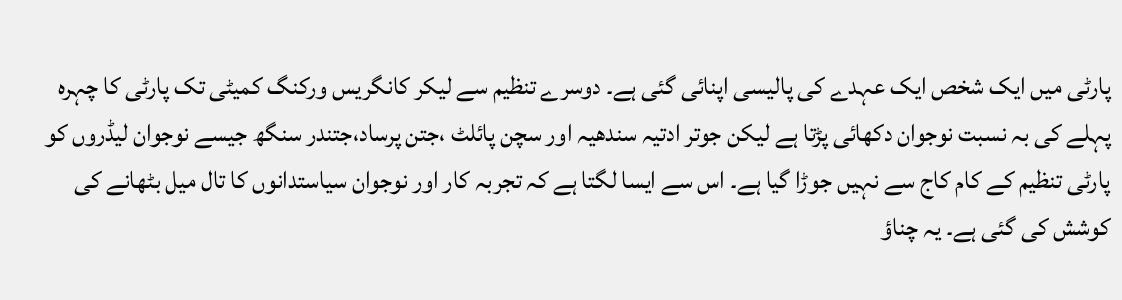پارٹی میں ایک شخص ایک عہدے کی پالیسی اپنائی گئی ہے۔ دوسرے تنظیم سے لیکر کانگریس ورکنگ کمیٹی تک پارٹی کا چہرہ پہلے کی بہ نسبت نوجوان دکھائی پڑتا ہے لیکن جوتر ادتیہ سندھیہ اور سچن پائلٹ ،جتن پرساد،جتندر سنگھ جیسے نوجوان لیڈروں کو پارٹی تنظیم کے کام کاج سے نہیں جوڑا گیا ہے۔ اس سے ایسا لگتا ہے کہ تجربہ کار اور نوجوان سیاستدانوں کا تال میل بٹھانے کی کوشش کی گئی ہے۔ یہ چناؤ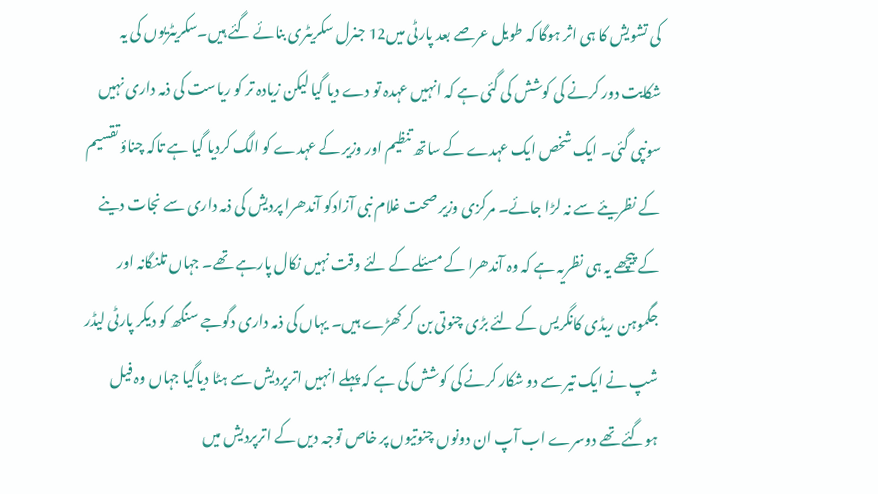کی تشویش کا ہی اثر ہوگا کہ طویل عرصے بعد پارٹی میں12 جنرل سکریٹری بنائے گئے ہیں۔سکریٹریوں کی یہ شکایت دور کرنے کی کوشش کی گئی ہے کہ انہیں عہدہ تو دے دیا گیا لیکن زیادہ تر کو ریاست کی ذمہ داری نہیں سونپی گئی۔ ایک شخص ایک عہدے کے ساتھ تنظیم اور وزیر کے عہدے کو الگ کردیا گیا ہے تاکہ چناؤ تقسیم کے نظریئے سے نہ لڑا جائے۔ مرکزی وزیر صحت غلام نبی آزادکو آندھرا پردیش کی ذمہ داری سے نجات دینے کے پیچھے یہ ہی نظریہ ہے کہ وہ آندھرا کے مسئلے کے لئے وقت نہیں نکال پارہے تھے۔ جہاں تلنگانہ اور جگموہن ریڈی کانگریس کے لئے بڑی چنوتی بن کر کھڑے ہیں۔ یہاں کی ذمہ داری دگوجے سنگھ کو دیکر پارٹی لیڈر شپ نے ایک تیر سے دو شکار کرنے کی کوشش کی ہے کہ پہلے انہیں اترپردیش سے ہٹا دیاگیا جہاں وہ فیل ہوگئے تھے دوسرے اب آپ ان دونوں چنوتیوں پر خاص توجہ دیں کے اترپردیش میں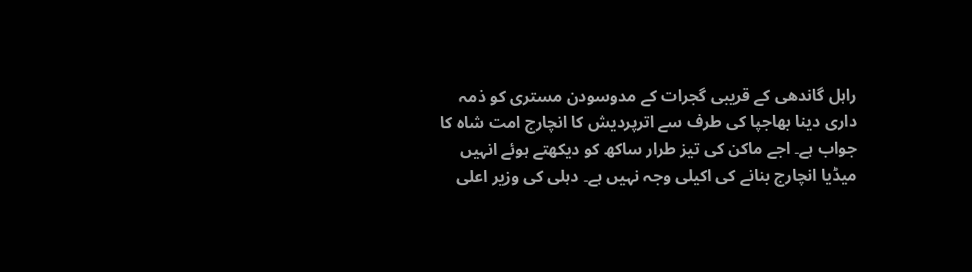راہل گاندھی کے قریبی گجرات کے مدوسودن مستری کو ذمہ داری دینا بھاجپا کی طرف سے اترپردیش کا انچارج امت شاہ کا جواب ہے۔ اجے ماکن کی تیز طرار ساکھ کو دیکھتے ہوئے انہیں میڈیا انچارج بنانے کی اکیلی وجہ نہیں ہے۔ دہلی کی وزیر اعلی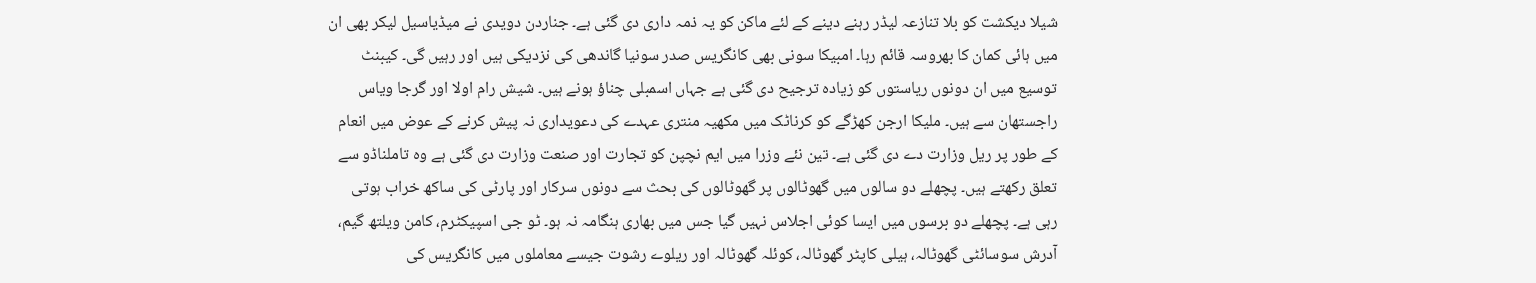شیلا دیکشت کو بلا تنازعہ لیڈر رہنے دینے کے لئے ماکن کو یہ ذمہ داری دی گئی ہے۔ جناردن دویدی نے میڈیاسیل لیکر بھی ان میں ہائی کمان کا بھروسہ قائم رہا۔ امبیکا سونی بھی کانگریس صدر سونیا گاندھی کی نزدیکی ہیں اور رہیں گی۔ کیبنٹ توسیع میں ان دونوں ریاستوں کو زیادہ ترجیح دی گئی ہے جہاں اسمبلی چناؤ ہونے ہیں۔ شیش رام اولا اور گرجا ویاس راجستھان سے ہیں۔ ملیکا ارجن کھڑگے کو کرناٹک میں مکھیہ منتری عہدے کی دعویداری نہ پیش کرنے کے عوض میں انعام کے طور پر ریل وزارت دے دی گئی ہے۔ تین نئے وزرا میں ایم نچپن کو تجارت اور صنعت وزارت دی گئی ہے وہ تاملناڈو سے تعلق رکھتے ہیں۔ پچھلے دو سالوں میں گھوٹالوں پر گھوٹالوں کی بحث سے دونوں سرکار اور پارٹی کی ساکھ خراب ہوتی رہی ہے۔ پچھلے دو برسوں میں ایسا کوئی اجلاس نہیں گیا جس میں بھاری ہنگامہ نہ ہو۔ ٹو جی اسپیکٹرم، کامن ویلتھ گیم، آدرش سوسائٹی گھوٹالہ، ہیلی کاپٹر گھوٹالہ، کوئلہ گھوٹالہ اور ریلوے رشوت جیسے معاملوں میں کانگریس کی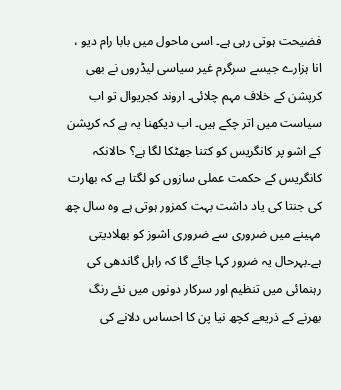فضیحت ہوتی رہی ہے۔ اسی ماحول میں بابا رام دیو ، انا ہزارے جیسے سرگرم غیر سیاسی لیڈروں نے بھی کرپشن کے خلاف مہم چلائی۔ اروند کجریوال تو اب سیاست میں اتر چکے ہیں۔ اب دیکھنا یہ ہے کہ کرپشن کے اشو پر کانگریس کو کتنا جھٹکا لگا ہے؟ حالانکہ کانگریس کے حکمت عملی سازوں کو لگتا ہے کہ بھارت کی جنتا کی یاد داشت بہت کمزور ہوتی ہے وہ سال چھ مہینے میں ضروری سے ضروری اشوز کو بھلادیتی ہے۔بہرحال یہ ضرور کہا جائے گا کہ راہل گاندھی کی رہنمائی میں تنظیم اور سرکار دونوں میں نئے رنگ بھرنے کے ذریعے کچھ نیا پن کا احساس دلانے کی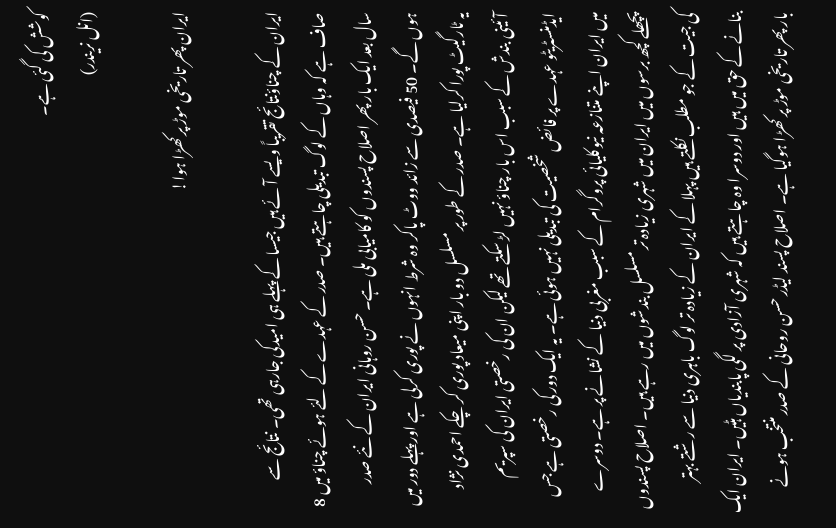کوشش کی گئی ہے۔
(انل نریندر)

ایران پھر تاریخی موڑ پر کھڑا ہوا!

ایران کے چناؤنتائج تقریباً ویسے آئے ہیں جیسا کے پہلے ہی امیدکی جارہی تھی۔ نتائج سے صاف ہے کہ وہاں کے لوگ تبدیلی چاہتے ہیں۔ صدر کے عہدے کے لئے ہوئے چناؤ میں 8 سال بعد ایک بار پھر اصلاح پسندوں کو کامیابی ملی ہے۔ حسن روہانی ایران کے نئے صدر ہوں گے۔ 50 فیصدی سے زائد ووٹ پاکر وہ شرط انہوں نے پوری کرلی ہے اور پہلے دور میں یہ ٹارگیٹ پورا کرلیا ہے۔ صدر کے طور پر مسلسل دو بار اپنی میعاد پوری کر چکے احمدی نژاد آئینی بندش کے سبب اس بار چناؤ نہیں لڑ سکتے تھے لیکن ان کی رخصتی ایران کی سپریم ایڈمنسٹریٹو عہدے پر فائض شخصیت کی تبدیلی نہیں ہوئی ہے۔ یہ ایک دور کی رخصتی ہے جس میں ایران اپنے متنازعہ نیوکلیائی پروگرام کے سبب مغربی دنیا کے نشانے پر ہے۔ دوسرے پچھلے کچھ برسوں میں ایران میں شہری زیادہ تر مسلسل بندشوں میں رہے ہیں۔ اصلاح پسندوں کی جیت کے جو مطلب نکلتے ہیں پہلا کے ایران کے زیادہ تر لوگ باہری دنیا سے رشتے بہتر بنانے کے حق میں ہیں اور دوسرا وہ چاہتے ہیں کہ شہری آزادی پر لگی پابندیاں ہٹیں۔ ایران ایک بار پھر تاریخی موڑ پر کھڑا ہوگیا ہے۔ اصلاح پسند لیڈر حسن روحانی کے صدر منتخب ہونے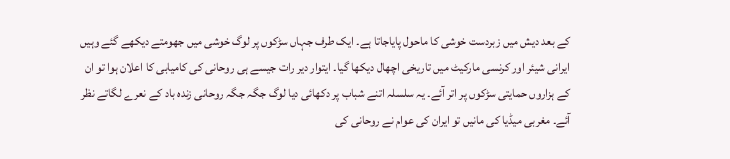کے بعد دیش میں زبردست خوشی کا ماحول پایاجاتا ہے۔ ایک طرف جہاں سڑکوں پر لوگ خوشی میں جھومتے دیکھے گئے وہیں ایرانی شیئر اور کرنسی مارکیٹ میں تاریخی اچھال دیکھا گیا۔ ایتوار دیر رات جیسے ہی روحانی کی کامیابی کا اعلان ہوا تو ان کے ہزاروں حمایتی سڑکوں پر اتر آئے۔ یہ سلسلہ اتنے شباب پر دکھائی دیا لوگ جگہ جگہ روحانی زندہ باد کے نعرے لگاتے نظر آئے۔ مغربی میڈیا کی مانیں تو ایران کی عوام نے روحانی کی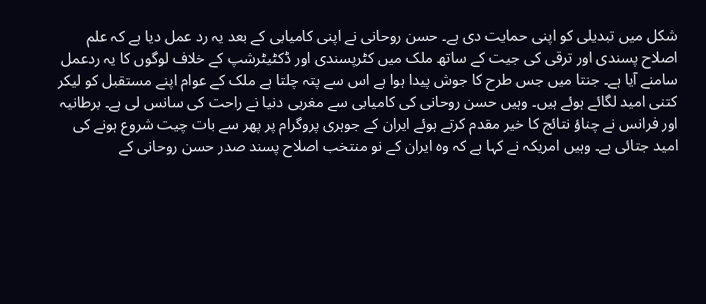شکل میں تبدیلی کو اپنی حمایت دی ہے۔ حسن روحانی نے اپنی کامیابی کے بعد یہ رد عمل دیا ہے کہ علم اصلاح پسندی اور ترقی کی جیت کے ساتھ ملک میں کٹرپسندی اور ڈکٹیٹرشپ کے خلاف لوگوں کا یہ ردعمل سامنے آیا ہے۔ جنتا میں جس طرح کا جوش پیدا ہوا ہے اس سے پتہ چلتا ہے ملک کے عوام اپنے مستقبل کو لیکر کتنی امید لگائے ہوئے ہیں۔ وہیں حسن روحانی کی کامیابی سے مغربی دنیا نے راحت کی سانس لی ہے۔ برطانیہ اور فرانس نے چناؤ نتائج کا خیر مقدم کرتے ہوئے ایران کے جوہری پروگرام پر پھر سے بات چیت شروع ہونے کی امید جتائی ہے۔ وہیں امریکہ نے کہا ہے کہ وہ ایران کے نو منتخب اصلاح پسند صدر حسن روحانی کے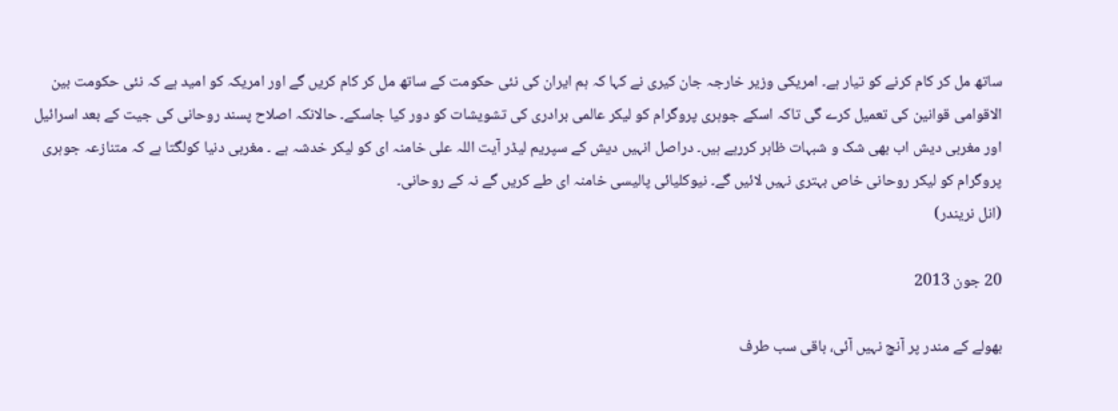ساتھ مل کر کام کرنے کو تیار ہے۔ امریکی وزیر خارجہ جان کیری نے کہا کہ ہم ایران کی نئی حکومت کے ساتھ مل کر کام کریں گے اور امریکہ کو امید ہے کہ نئی حکومت بین الاقوامی قوانین کی تعمیل کرے گی تاکہ اسکے جوہری پروگرام کو لیکر عالمی برادری کی تشویشات کو دور کیا جاسکے۔ حالانکہ اصلاح پسند روحانی کی جیت کے بعد اسرائیل اور مغربی دیش اب بھی شک و شبہات ظاہر کررہے ہیں۔ دراصل انہیں دیش کے سپریم لیڈر آیت اللہ علی خامنہ ای کو لیکر خدشہ ہے ۔ مغربی دنیا کولگتا ہے کہ متنازعہ جوہری پروگرام کو لیکر روحانی خاص بہتری نہیں لائیں گے۔ نیوکلیائی پالیسی خامنہ ای طے کریں گے نہ کے روحانی۔
(انل نریندر)

20 جون 2013

بھولے کے مندر پر آنچ نہیں آئی، باقی سب طرف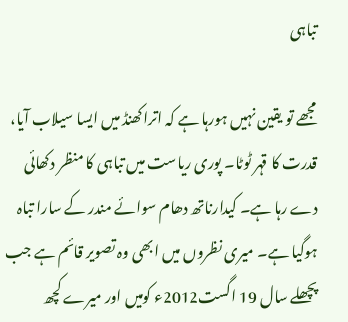تباہی

مجھے تو یقین نہیں ہورہا ہے کہ اتراکھنڈ میں ایسا سیلاب آیا، قدرت کا قہر ٹوٹا۔ پوری ریاست میں تباہی کا منظر دکھائی دے رہا ہے۔ کیدارناتھ دھام سوائے مندر کے سارا تباہ ہوگیا ہے۔ میری نظروں میں ابھی وہ تصویر قائم ہے جب پچھلے سال 19 اگست2012ء کومیں اور میرے کچھ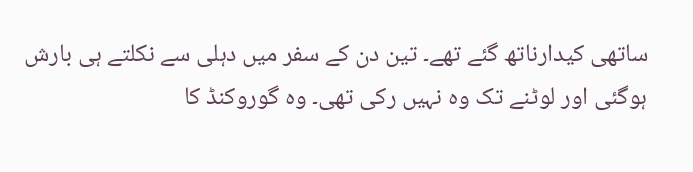ساتھی کیدارناتھ گئے تھے۔ تین دن کے سفر میں دہلی سے نکلتے ہی بارش ہوگئی اور لوٹنے تک وہ نہیں رکی تھی۔ وہ گوروکنڈ کا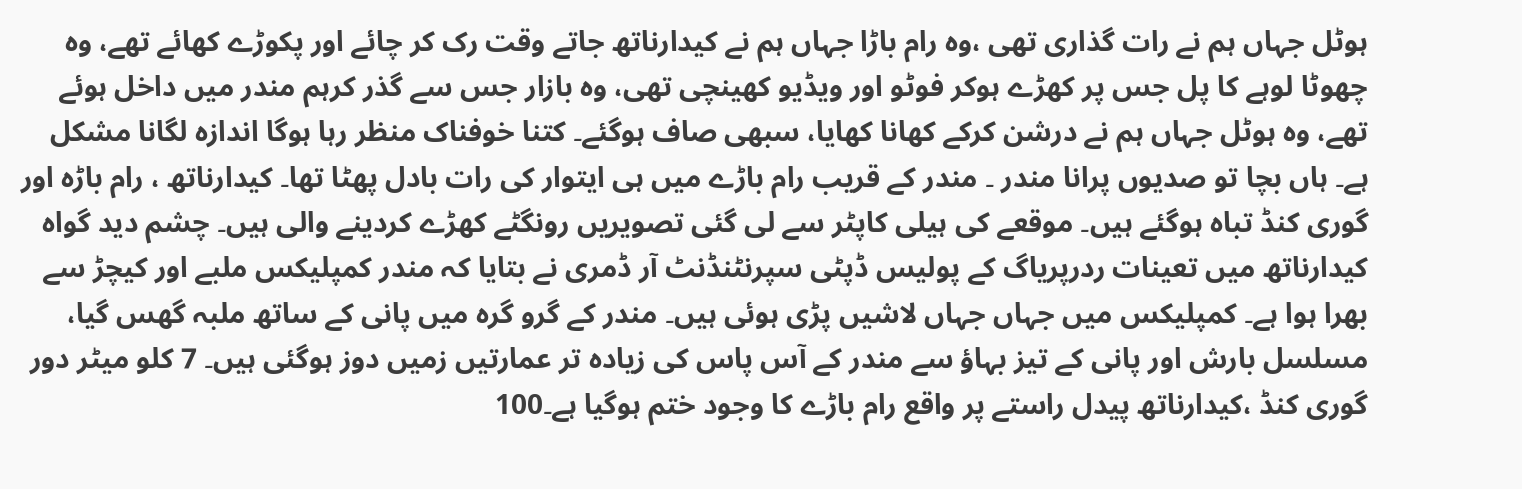ہوٹل جہاں ہم نے رات گذاری تھی ،وہ رام باڑا جہاں ہم نے کیدارناتھ جاتے وقت رک کر چائے اور پکوڑے کھائے تھے، وہ چھوٹا لوہے کا پل جس پر کھڑے ہوکر فوٹو اور ویڈیو کھینچی تھی، وہ بازار جس سے گذر کرہم مندر میں داخل ہوئے تھے، وہ ہوٹل جہاں ہم نے درشن کرکے کھانا کھایا، سبھی صاف ہوگئے۔ کتنا خوفناک منظر رہا ہوگا اندازہ لگانا مشکل ہے۔ ہاں بچا تو صدیوں پرانا مندر ۔ مندر کے قریب رام باڑے میں ہی ایتوار کی رات بادل پھٹا تھا۔ کیدارناتھ ، رام باڑہ اور گوری کنڈ تباہ ہوگئے ہیں۔ موقعے کی ہیلی کاپٹر سے لی گئی تصویریں رونگٹے کھڑے کردینے والی ہیں۔ چشم دید گواہ کیدارناتھ میں تعینات ردرپریاگ کے پولیس ڈپٹی سپرنٹنڈنٹ آر ڈمری نے بتایا کہ مندر کمپلیکس ملبے اور کیچڑ سے بھرا ہوا ہے۔ کمپلیکس میں جہاں جہاں لاشیں پڑی ہوئی ہیں۔ مندر کے گرو گرہ میں پانی کے ساتھ ملبہ گھس گیا، مسلسل بارش اور پانی کے تیز بہاؤ سے مندر کے آس پاس کی زیادہ تر عمارتیں زمیں دوز ہوگئی ہیں۔ 7 کلو میٹر دور گوری کنڈ ،کیدارناتھ پیدل راستے پر واقع رام باڑے کا وجود ختم ہوگیا ہے۔100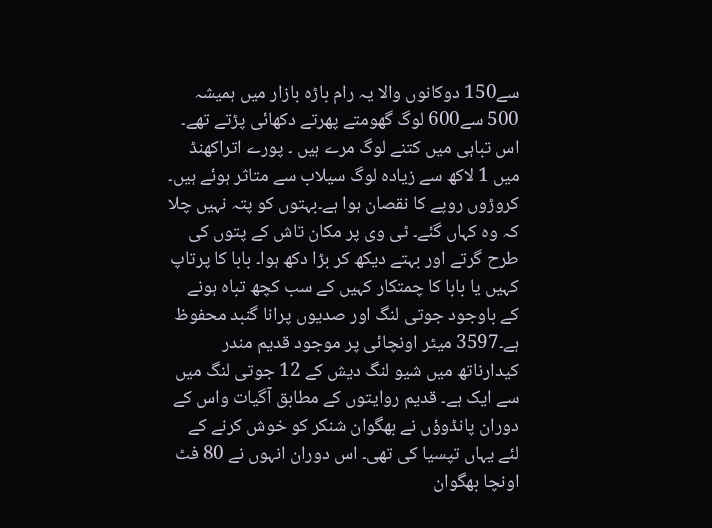سے150 دوکانوں والا یہ رام باڑہ بازار میں ہمیشہ 500 سے600 لوگ گھومتے پھرتے دکھائی پڑتے تھے۔ اس تباہی میں کتنے لوگ مرے ہیں ۔ پورے اتراکھنڈ میں 1 لاکھ سے زیادہ لوگ سیلاب سے متاثر ہوئے ہیں۔ کروڑوں روپے کا نقصان ہوا ہے۔بہتوں کو پتہ نہیں چلا کہ وہ کہاں گئے۔ ٹی وی پر مکان تاش کے پتوں کی طرح گرتے اور بہتے دیکھ کر بڑا دکھ ہوا۔ بابا کا پرتاپ کہیں یا بابا کا چمتکار کہیں کے سب کچھ تباہ ہونے کے باوجود جوتی لنگ اور صدیوں پرانا گنبد محفوظ ہے۔3597 میٹر اونچائی پر موجود قدیم مندر کیدارناتھ میں شیو لنگ دیش کے 12 جوتی لنگ میں سے ایک ہے۔ قدیم روایتوں کے مطابق آگیات واس کے دوران پانڈوؤں نے بھگوان شنکر کو خوش کرنے کے لئے یہاں تپسیا کی تھی۔ اس دوران انہوں نے 80 فٹ اونچا بھگوان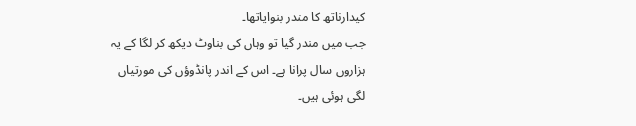کیدارناتھ کا مندر بنوایاتھا۔
جب میں مندر گیا تو وہاں کی بناوٹ دیکھ کر لگا کے یہ ہزاروں سال پرانا ہے۔ اس کے اندر پانڈوؤں کی مورتیاں لگی ہوئی ہیں۔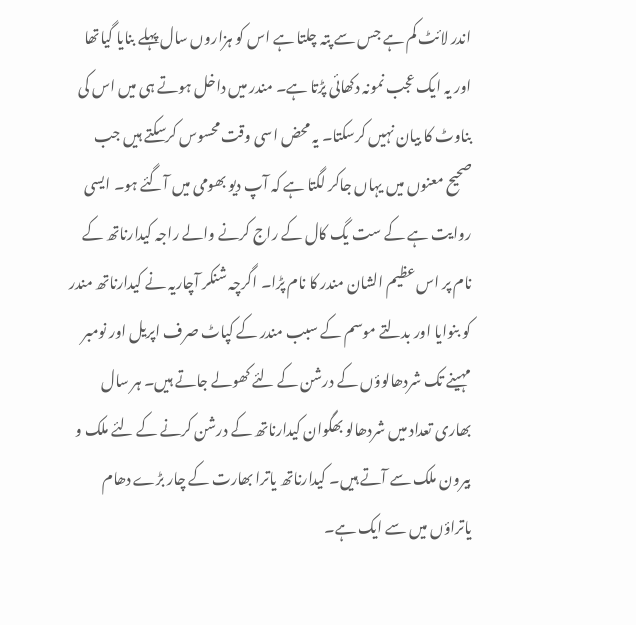اندر لائٹ کم ہے جس سے پتہ چلتا ہے اس کو ہزاروں سال پہلے بنایا گیاتھا اور یہ ایک عجب نمونہ دکھائی پڑتا ہے۔ مندر میں داخل ہوتے ہی میں اس کی بناوٹ کا بیان نہیں کرسکتا۔ یہ محض اسی وقت محسوس کرسکتے ہیں جب صحیح معنوں میں یہاں جاکر لگتا ہے کہ آپ دیو بھومی میں آگئے ہو۔ ایسی روایت ہے کے ست یگ کال کے راج کرنے والے راجہ کیدارناتھ کے نام پر اس عظیم الشان مندر کا نام پڑا۔ اگرچہ شنکر آچاریہ نے کیدارناتھ مندر کو بنوایا اور بدلتے موسم کے سبب مندر کے کپاٹ صرف اپریل اور نومبر مہینے تک شردھالوؤں کے درشن کے لئے کھولے جاتے ہیں۔ ہر سال بھاری تعداد میں شردھالو بھگوان کیدارناتھ کے درشن کرنے کے لئے ملک و بیرون ملک سے آتے ہیں۔ کیدارناتھ یاترا بھارت کے چار بڑے دھام یاتراؤں میں سے ایک ہے۔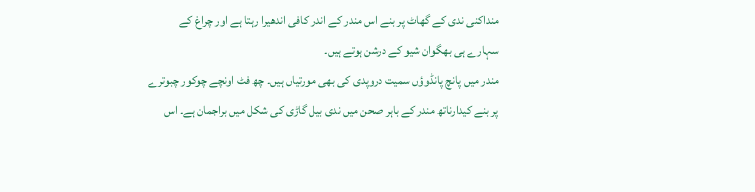منداکنی ندی کے گھاٹ پر بنے اس مندر کے اندر کافی اندھیرا رہتا ہے اور چراغ کے سہارے ہی بھگوان شیو کے درشن ہوتے ہیں۔
مندر میں پانچ پانڈوؤں سمیت دروپدی کی بھی مورتیاں ہیں۔ چھ فٹ اونچے چوکور چبوترے پر بنے کیدارناتھ مندر کے باہر صحن میں ندی بیل گاڑی کی شکل میں براجمان ہے۔ اس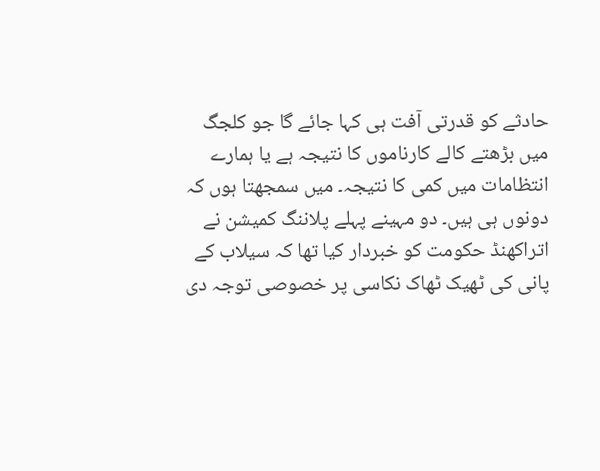حادثے کو قدرتی آفت ہی کہا جائے گا جو کلجگ میں بڑھتے کالے کارناموں کا نتیجہ ہے یا ہمارے انتظامات میں کمی کا نتیجہ۔ میں سمجھتا ہوں کہ دونوں ہی ہیں۔ دو مہینے پہلے پلاننگ کمیشن نے اتراکھنڈ حکومت کو خبردار کیا تھا کہ سیلاب کے پانی کی ٹھیک ٹھاک نکاسی پر خصوصی توجہ دی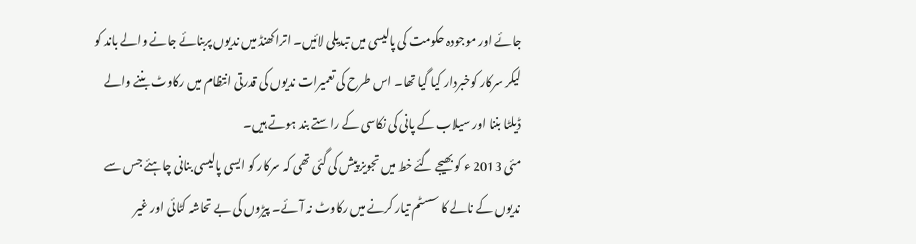جائے اور موجودہ حکومت کی پالیسی میں تبدیلی لائیں۔ اتراکھنڈ میں ندیوں پربنائے جانے والے باند کو لیکر سرکار کوخبردار کیا گیا تھا۔ اس طرح کی تعمیرات ندیوں کی قدرتی انتظام میں رکاوٹ بننے والے ڈیلٹا بننا اور سیلاب کے پانی کی نکاسی کے راستے بند ہوتے ہیں۔
مئی 2013 ء کو بھیجے گئے خط میں تجویز پیش کی گئی تھی کہ سرکار کو ایسی پالیسی بنانی چاہئے جس سے ندیوں کے نالے کا سسٹم تیار کرنے میں رکاوٹ نہ آئے۔ پیڑوں کی بے تحاشہ کٹائی اور غیر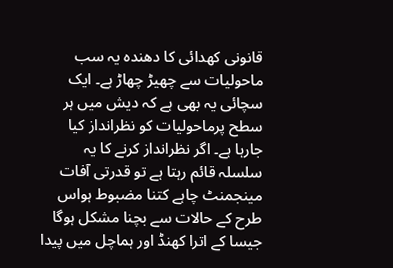قانونی کھدائی کا دھندہ یہ سب ماحولیات سے چھیڑ چھاڑ ہے۔ ایک سچائی یہ بھی ہے کہ دیش میں ہر سطح پرماحولیات کو نظرانداز کیا جارہا ہے۔ اگر نظرانداز کرنے کا یہ سلسلہ قائم رہتا ہے تو قدرتی آفات مینجمنٹ چاہے کتنا مضبوط ہواس طرح کے حالات سے بچنا مشکل ہوگا جیسا کے اترا کھنڈ اور ہماچل میں پیدا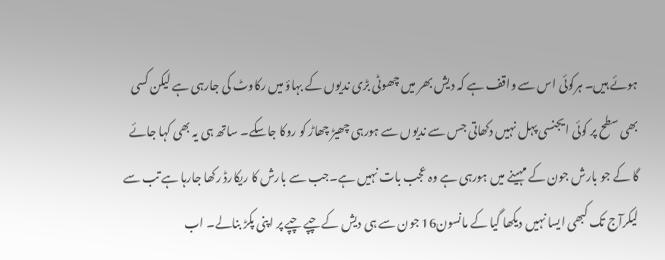ہوئے ہیں۔ ہرکوئی اس سے واقف ہے کہ دیش بھر میں چھوٹی بڑی ندیوں کے بہاؤ میں رکاوٹ کی جارہی ہے لیکن کسی بھی سطح پر کوئی ایجنسی پہل نہیں دکھاتی جس سے ندیوں سے ہورہی چھیڑ چھاڑ کو روکا جاسکے۔ ساتھ ہی یہ بھی کہا جائے گا کے جو بارش جون کے مہینے میں ہورہی ہے وہ عجب بات نہیں ہے۔جب سے بارش کا ریکارڈ رکھا جارہا ہے تب سے لیکرآج تک کبھی ایسا نہیں دیکھا گیا کے مانسون16 جون سے ہی دیش کے چپے چپے پر اپنی پکڑ بنالے۔ اب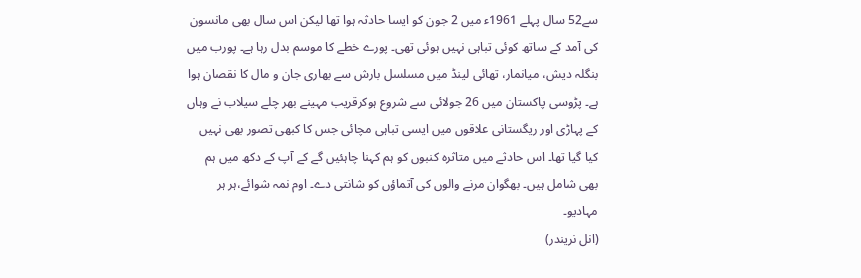سے52 سال پہلے 1961ء میں 2 جون کو ایسا حادثہ ہوا تھا لیکن اس سال بھی مانسون کی آمد کے ساتھ کوئی تباہی نہیں ہوئی تھی۔ پورے خطے کا موسم بدل رہا ہے۔ پورب میں بنگلہ دیش، میانمار، تھائی لینڈ میں مسلسل بارش سے بھاری جان و مال کا نقصان ہوا ہے۔ پڑوسی پاکستان میں 26 جولائی سے شروع ہوکرقریب مہینے بھر چلے سیلاب نے وہاں کے پہاڑی اور ریگستانی علاقوں میں ایسی تباہی مچائی جس کا کبھی تصور بھی نہیں کیا گیا تھا۔ اس حادثے میں متاثرہ کنبوں کو ہم کہنا چاہئیں گے کے آپ کے دکھ میں ہم بھی شامل ہیں۔ بھگوان مرنے والوں کی آتماؤں کو شانتی دے۔ اوم نمہ شوائے،ہر ہر مہادیو۔
(انل نریندر)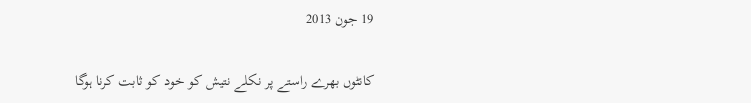19 جون 2013

کانٹوں بھرے راستے پر نکلے نتیش کو خود کو ثابت کرنا ہوگا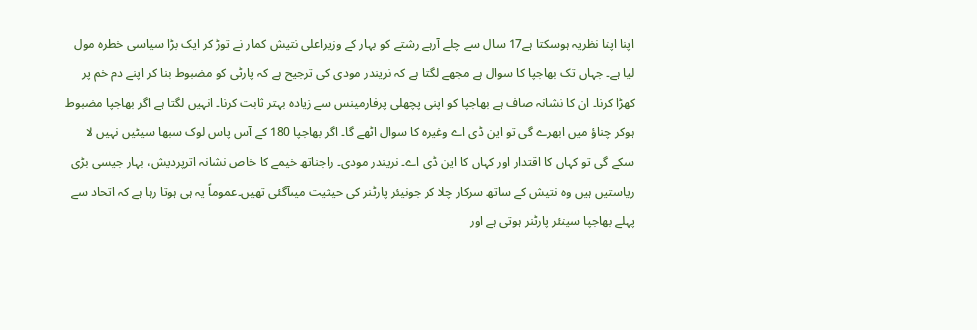اپنا اپنا نظریہ ہوسکتا ہے17 سال سے چلے آرہے رشتے کو بہار کے وزیراعلی نتیش کمار نے توڑ کر ایک بڑا سیاسی خطرہ مول لیا ہے۔ جہاں تک بھاجپا کا سوال ہے مجھے لگتا ہے کہ نریندر مودی کی ترجیح ہے کہ پارٹی کو مضبوط بنا کر اپنے دم خم پر کھڑا کرنا۔ ان کا نشانہ صاف ہے بھاجپا کو اپنی پچھلی پرفارمینس سے زیادہ بہتر ثابت کرنا۔ انہیں لگتا ہے اگر بھاجپا مضبوط ہوکر چناؤ میں ابھرے گی تو این ڈی اے وغیرہ کا سوال اٹھے گا۔ اگر بھاجپا 180 کے آس پاس لوک سبھا سیٹیں نہیں لا سکے گی تو کہاں کا اقتدار اور کہاں کا این ڈی اے۔ نریندر مودی۔ راجناتھ خیمے کا خاص نشانہ اترپردیش، بہار جیسی بڑی ریاستیں ہیں وہ نتیش کے ساتھ سرکار چلا کر جونیئر پارٹنر کی حیثیت میںآگئی تھیں۔عموماً یہ ہی ہوتا رہا ہے کہ اتحاد سے پہلے بھاجپا سینئر پارٹنر ہوتی ہے اور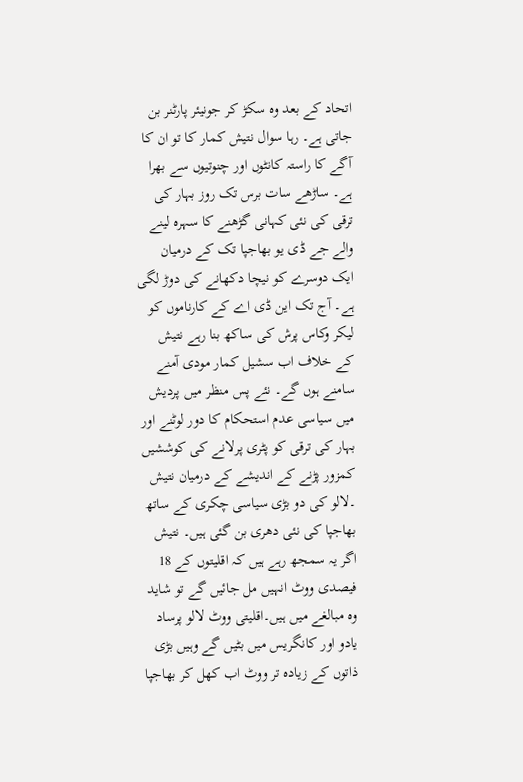اتحاد کے بعد وہ سکڑ کر جونیئر پارٹنر بن جاتی ہے۔ رہا سوال نتیش کمار کا تو ان کا آگے کا راستہ کانٹوں اور چنوتیوں سے بھرا ہے۔ ساڑھے سات برس تک روز بہار کی ترقی کی نئی کہانی گڑھنے کا سہرہ لینے والے جے ڈی یو بھاجپا تک کے درمیان ایک دوسرے کو نیچا دکھانے کی دوڑ لگی ہے۔ آج تک این ڈی اے کے کارناموں کو لیکر وکاس پرش کی ساکھ بنا رہے نتیش کے خلاف اب سشیل کمار مودی آمنے سامنے ہوں گے۔ نئے پس منظر میں پردیش میں سیاسی عدم استحکام کا دور لوٹنے اور بہار کی ترقی کو پٹری پرلانے کی کوششیں کمزور پڑنے کے اندیشے کے درمیان نتیش ۔لالو کی دو بڑی سیاسی چکری کے ساتھ بھاجپا کی نئی دھری بن گئی ہیں۔ نتیش اگر یہ سمجھ رہے ہیں کہ اقلیتوں کے 18 فیصدی ووٹ انہیں مل جائیں گے تو شاید وہ مبالغے میں ہیں۔اقلیتی ووٹ لالو پرساد یادو اور کانگریس میں بٹیں گے وہیں بڑی ذاتوں کے زیادہ تر ووٹ اب کھل کر بھاجپا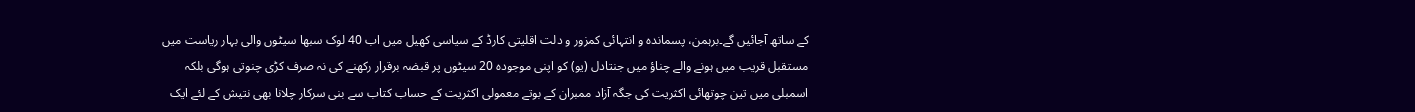کے ساتھ آجائیں گے۔برہمن، پسماندہ و انتہائی کمزور و دلت اقلیتی کارڈ کے سیاسی کھیل میں اب 40 لوک سبھا سیٹوں والی بہار ریاست میں مستقبل قریب میں ہونے والے چناؤ میں جنتادل (یو) کو اپنی موجودہ 20 سیٹوں پر قبضہ برقرار رکھنے کی نہ صرف کڑی چنوتی ہوگی بلکہ اسمبلی میں تین چوتھائی اکثریت کی جگہ آزاد ممبران کے بوتے معمولی اکثریت کے حساب کتاب سے بنی سرکار چلانا بھی نتیش کے لئے ایک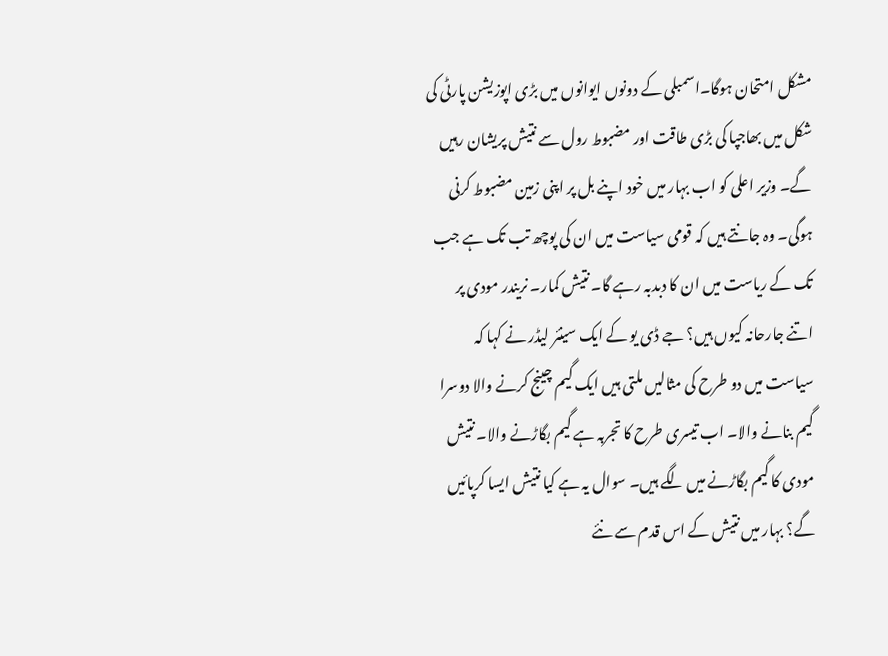مشکل امتحان ہوگا۔اسمبلی کے دونوں ایوانوں میں بڑی اپوزیشن پارٹی کی شکل میں بھاجپا کی بڑی طاقت اور مضبوط رول سے نتیش پریشان رہیں گے۔ وزیر اعلی کو اب بہار میں خود اپنے بل پر اپنی زمین مضبوط کرنی ہوگی۔ وہ جانتے ہیں کہ قومی سیاست میں ان کی پوچھ تب تک ہے جب تک کے ریاست میں ان کا دبدبہ رہے گا۔ نتیش کمار۔ نریندر مودی پر اتنے جارحانہ کیوں ہیں؟ جے ڈی یو کے ایک سینئر لیڈر نے کہا کہ سیاست میں دو طرح کی مثالیں ملتی ہیں ایک گیم چینج کرنے والا دوسرا گیم بنانے والا۔ اب تیسری طرح کا تجربہ ہے گیم بگاڑنے والا۔ نتیش مودی کا گیم بگاڑنے میں لگے ہیں۔ سوال یہ ہے کیا نتیش ایسا کرپائیں گے؟ بہار میں نتیش کے اس قدم سے نئے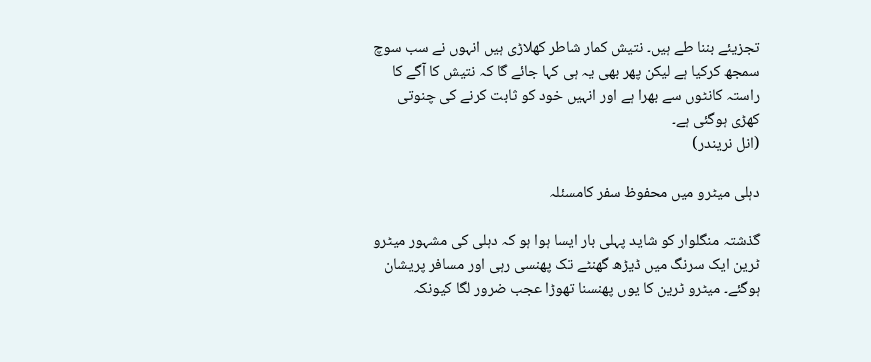تجزیئے بننا طے ہیں۔ نتیش کمار شاطر کھلاڑی ہیں انہوں نے سب سوچ سمجھ کرکیا ہے لیکن پھر بھی یہ ہی کہا جائے گا کہ نتیش کا آگے کا راستہ کانٹوں سے بھرا ہے اور انہیں خود کو ثابت کرنے کی چنوتی کھڑی ہوگئی ہے۔
(انل نریندر)

دہلی میٹرو میں محفوظ سفر کامسئلہ

گذشتہ منگلوار کو شاید پہلی بار ایسا ہوا ہو کہ دہلی کی مشہور میٹرو ٹرین ایک سرنگ میں ڈیڑھ گھنٹے تک پھنسی رہی اور مسافر پریشان ہوگئے۔ میٹرو ٹرین کا یوں پھنسنا تھوڑا عجب ضرور لگا کیونکہ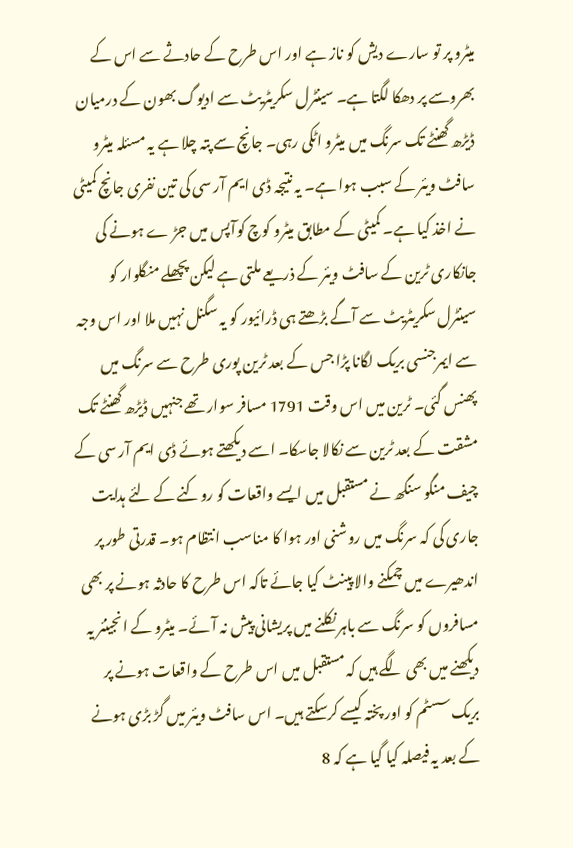میٹرو پر تو سارے دیش کو ناز ہے اور اس طرح کے حادثے سے اس کے بھروسے پر دھکا لگتا ہے۔ سینٹرل سکریٹریٹ سے ادیوگ بھون کے درمیان ڈیڑھ گھنٹے تک سرنگ میں میٹرو اٹکی رہی۔ جانچ سے پتہ چلا ہے یہ مسئلہ میٹرو سافٹ ویئر کے سبب ہوا ہے۔ یہ نتیجہ ڈی ایم آر سی کی تین نفری جانچ کمیٹی نے اخذ کیا ہے۔ کمیٹی کے مطابق میٹرو کوچ کوآپس میں جڑ ے ہونے کی جانکاری ٹرین کے سافٹ ویئر کے ذریعے ملتی ہے لیکن پچھلے منگلوار کو سینٹرل سکریٹریٹ سے آگے بڑھتے ہی ڈرائیور کو یہ سگنل نہیں ملا اور اس وجہ سے ایمرجنسی بریک لگانا پڑا جس کے بعد ٹرین پوری طرح سے سرنگ میں پھنس گئی۔ ٹرین میں اس وقت 1791 مسافر سوار تھے جنہیں ڈیڑھ گھنٹے تک مشقت کے بعد ٹرین سے نکالا جاسکا۔ اسے دیکھتے ہوئے ڈی ایم آر سی کے چیف منگو سنگھ نے مستقبل میں ایسے واقعات کو روکنے کے لئے ہدایت جاری کی کہ سرنگ میں روشنی اور ہوا کا مناسب انتظام ہو۔ قدرتی طور پر اندھیرے میں چمکنے والا پینٹ کیا جائے تاکہ اس طرح کا حادثہ ہونے پر بھی مسافروں کو سرنگ سے باہر نکلنے میں پریشانی پیش نہ آئے۔ میٹرو کے انجینئر یہ دیکھنے میں بھی لگے ہیں کہ مستقبل میں اس طرح کے واقعات ہونے پر بریک سسٹم کو اور پختہ کیسے کرسکتے ہیں۔ اس سافٹ ویئر میں گڑ بڑی ہونے کے بعد یہ فیصلہ کیا گیا ہے کہ 8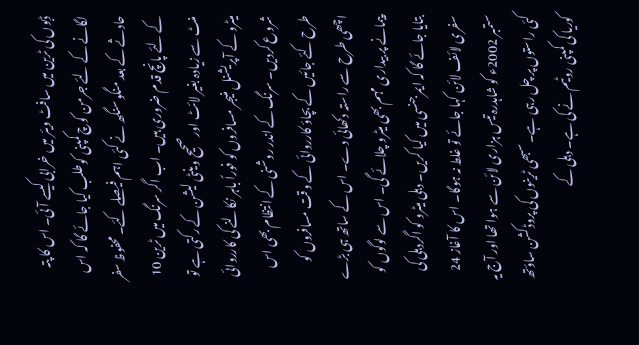ڈبوں کی ٹرین میں سافٹ ویئر میں خرابی کیسے آئی۔ اس کا پتہ لگانے کے لئے جرمن کوچ کمپنی کوطلب کیا جائے گا کہ اس حادثے کے بعد منگو سنگھ نے کئی اہم فیصلے کئے۔ محفوظ سفر کے لئے پانچ قدم ضروری ہیں۔ اب اگر سرنگ میں ٹرین 10 منٹ سے زیادہ بغیر لائٹ اور صحیح وینٹی لیشن کے رکتی ہے تو میٹرو کے آپریشنل منیجر مسافروں کو فوراً باہر نکالنے کی کارروائی شروع کردیں۔ سرنگ کے اندر روشنی کے انتظام بھی اس طرح کئے جائیں کے بچاؤ کارروائی کے وقت مسافروں کو اچھی طرح سے راستہ دکھائی دے۔ اس کے ساتھ ہی بڑے پیمانے پر بیداری مہم بھی میٹرو چلائے گی۔ اس سے لوگوں کو بتایا جائے گا کہ ایمرجنسی میں کیا کریں۔ دہلی میٹرو کو اگردہلی کی سفری لائف لائن کہا جائے تو غلط نہ ہوگا۔ اس کا آغاز 24 ستمبر 2002ء کو شاہدرہ تیس ہزاری لائن سے ہوا تھا اور آج یہ کئی راستوں پر چل رہی ہے۔ سبھی ٹرینوں کی پروڈکشن ساؤتھ کوریا کی کمپنی روٹیم نے کی ہے۔ دہلی کے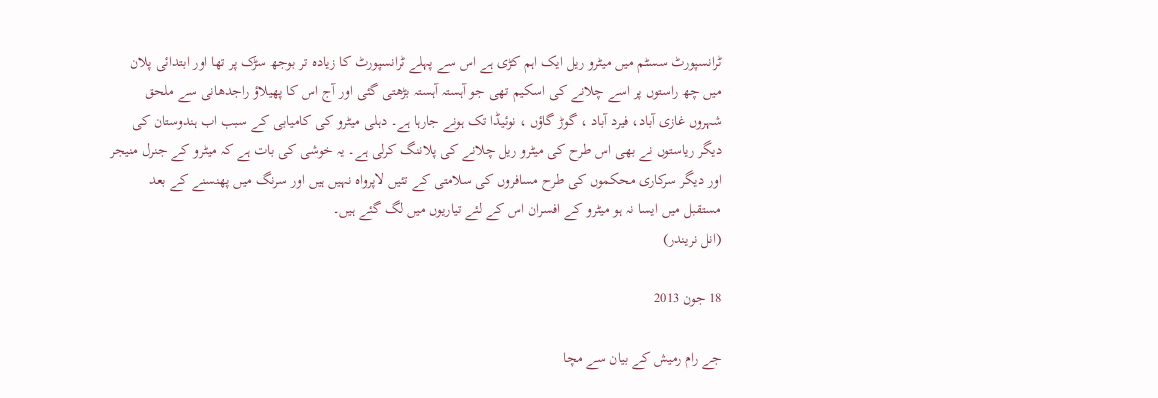ٹرانسپورٹ سسٹم میں میٹرو ریل ایک اہم کڑی ہے اس سے پہلے ٹرانسپورٹ کا زیادہ تر بوجھ سڑک پر تھا اور ابتدائی پلان میں چھ راستوں پر اسے چلانے کی اسکیم تھی جو آہستہ آہستہ بڑھتی گئی اور آج اس کا پھیلاؤ راجدھانی سے ملحق شہروں غازی آباد، فیرد آباد ، گوڑ گاؤں ، نوئیڈا تک ہونے جارہا ہے۔ دہلی میٹرو کی کامیابی کے سبب اب ہندوستان کی دیگر ریاستوں نے بھی اس طرح کی میٹرو ریل چلانے کی پلاننگ کرلی ہے۔ یہ خوشی کی بات ہے کہ میٹرو کے جنرل منیجر اور دیگر سرکاری محکموں کی طرح مسافروں کی سلامتی کے تئیں لاپرواہ نہیں ہیں اور سرنگ میں پھنسنے کے بعد مستقبل میں ایسا نہ ہو میٹرو کے افسران اس کے لئے تیاریوں میں لگ گئے ہیں۔
(انل نریندر)

18 جون 2013

جے رام رمیش کے بیان سے مچا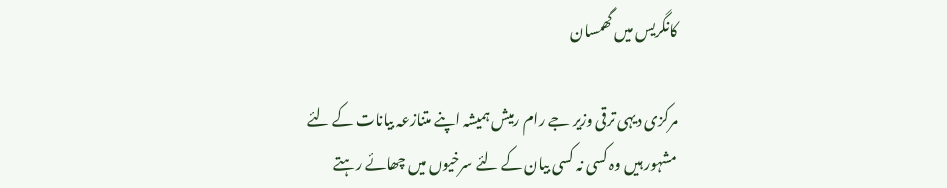کانگریس میں گھمسان

مرکزی دیہی ترقی وزیر جے رام رمیش ہمیشہ اپنے متنازعہ بیانات کے لئے مشہور ہیں وہ کسی نہ کسی بیان کے لئے سرخیوں میں چھائے رہتے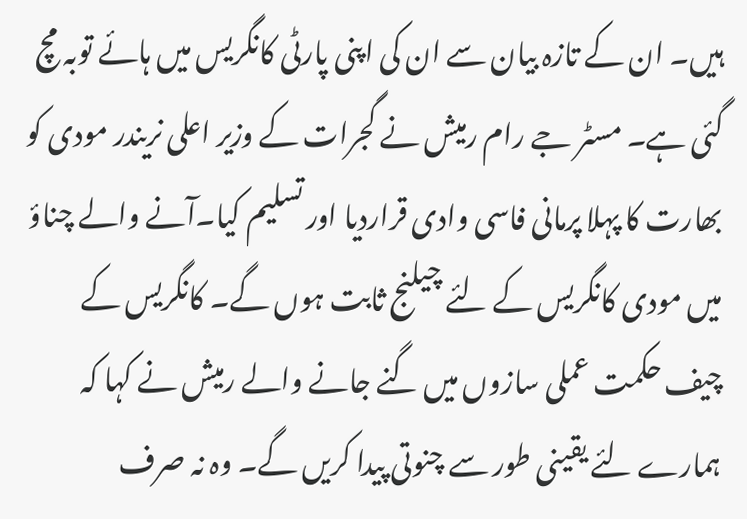ہیں۔ ان کے تازہ بیان سے ان کی اپنی پارٹی کانگریس میں ہائے توبہ مچ گئی ہے۔ مسٹر جے رام رمیش نے گجرات کے وزیر اعلی نریندر مودی کو بھارت کا پہلا پرمانی فاسی وادی قراردیا اور تسلیم کیا۔آنے والے چناؤ میں مودی کانگریس کے لئے چیلنج ثابت ہوں گے۔ کانگریس کے چیف حکمت عملی سازوں میں گنے جانے والے رمیش نے کہا کہ ہمارے لئے یقینی طور سے چنوتی پیدا کریں گے۔ وہ نہ صرف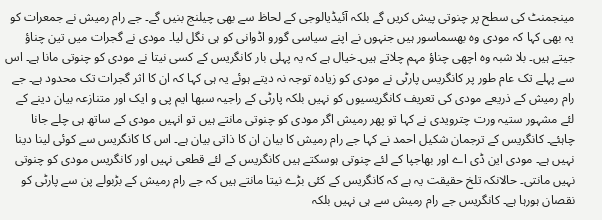مینجمنٹ کی سطح پر چنوتی پیش کریں گے بلکہ آئیڈیالوجی کے لحاظ سے بھی چیلنج بنیں گے۔ جے رام رمیش نے جمعرات کو یہ بھی کہا کہ مودی وہ بھسماسور ہیں جنہوں نے اپنے سیاسی گورو اڈوانی کو ہی نگل لیا۔ مودی نے گجرات میں تین چناؤ جیتے ہیں۔ بلا شبہ وہ اچھی چناؤ مہم چلاتے ہیں۔خیال ہے کہ یہ پہلی بار کانگریس کے کسی نیتا نے مودی کو چنوتی مانا ہے۔ اس سے پہلے تک عام طور پر کانگریس پارٹی نے مودی کو زیادہ توجہ نہ دیتے ہوئے یہ ہی کہا کہ ان کا اثر گجرات تک محدود ہے۔ جے رام رمیش کے ذریعے مودی کی تعریف کانگریسیوں کو نہیں بلکہ پارٹی کے راجیہ سبھا ایم پی و ایک اور متنازعہ بیان دینے کے لئے مشہور ستیہ ورت چترویدی نے کہا تو پھر رمیش اگر مودی کو چنوتی مانتے ہیں تو انہیں مودی کے ساتھ ہی چلے جانا چاہئے۔ کانگریس کے ترجمان شکیل احمد نے کہا جے رام رمیش کا بیان ان کا ذاتی بیان ہے۔ اس کا کانگریس سے کوئی لینا دینا نہیں ہے۔ مودی این ڈی اے اور بھاجپا کے لئے چنوتی ہوسکتے ہیں کانگریس کے لئے قطعی نہیں اور کانگریس مودی کو چنوتی نہیں مانتی۔ حالانکہ تلخ حقیقت یہ ہے کہ کانگریس کے کئی بڑے نیتا مانتے ہیں کہ جے رام رمیش کے بڑبولے پن سے پارٹی کو نقصان ہورہا ہے۔ کانگریس جے رام رمیش سے ہی نہیں بلکہ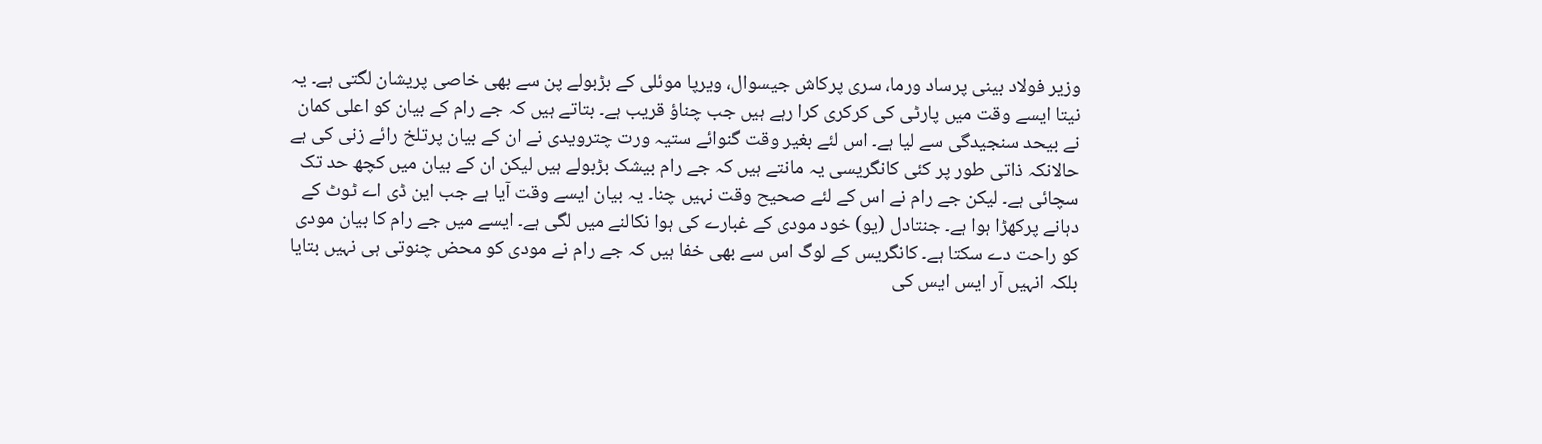وزیر فولاد بینی پرساد ورما، سری پرکاش جیسوال، ویرپا موئلی کے بڑبولے پن سے بھی خاصی پریشان لگتی ہے۔ یہ نیتا ایسے وقت میں پارٹی کی کرکری کرا رہے ہیں جب چناؤ قریب ہے۔ بتاتے ہیں کہ جے رام کے بیان کو اعلی کمان نے بیحد سنجیدگی سے لیا ہے۔ اس لئے بغیر وقت گنوائے ستیہ ورت چترویدی نے ان کے بیان پرتلخ رائے زنی کی ہے حالانکہ ذاتی طور پر کئی کانگریسی یہ مانتے ہیں کہ جے رام بیشک بڑبولے ہیں لیکن ان کے بیان میں کچھ حد تک سچائی ہے۔ لیکن جے رام نے اس کے لئے صحیح وقت نہیں چنا۔ یہ بیان ایسے وقت آیا ہے جب این ڈی اے ٹوٹ کے دہانے پرکھڑا ہوا ہے۔ جنتادل (یو) خود مودی کے غبارے کی ہوا نکالنے میں لگی ہے۔ ایسے میں جے رام کا بیان مودی کو راحت دے سکتا ہے۔ کانگریس کے لوگ اس سے بھی خفا ہیں کہ جے رام نے مودی کو محض چنوتی ہی نہیں بتایا بلکہ انہیں آر ایس ایس کی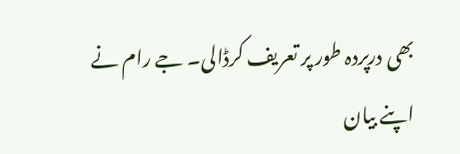بھی درپردہ طور پر تعریف کرڈالی۔ جے رام نے اپنے بیان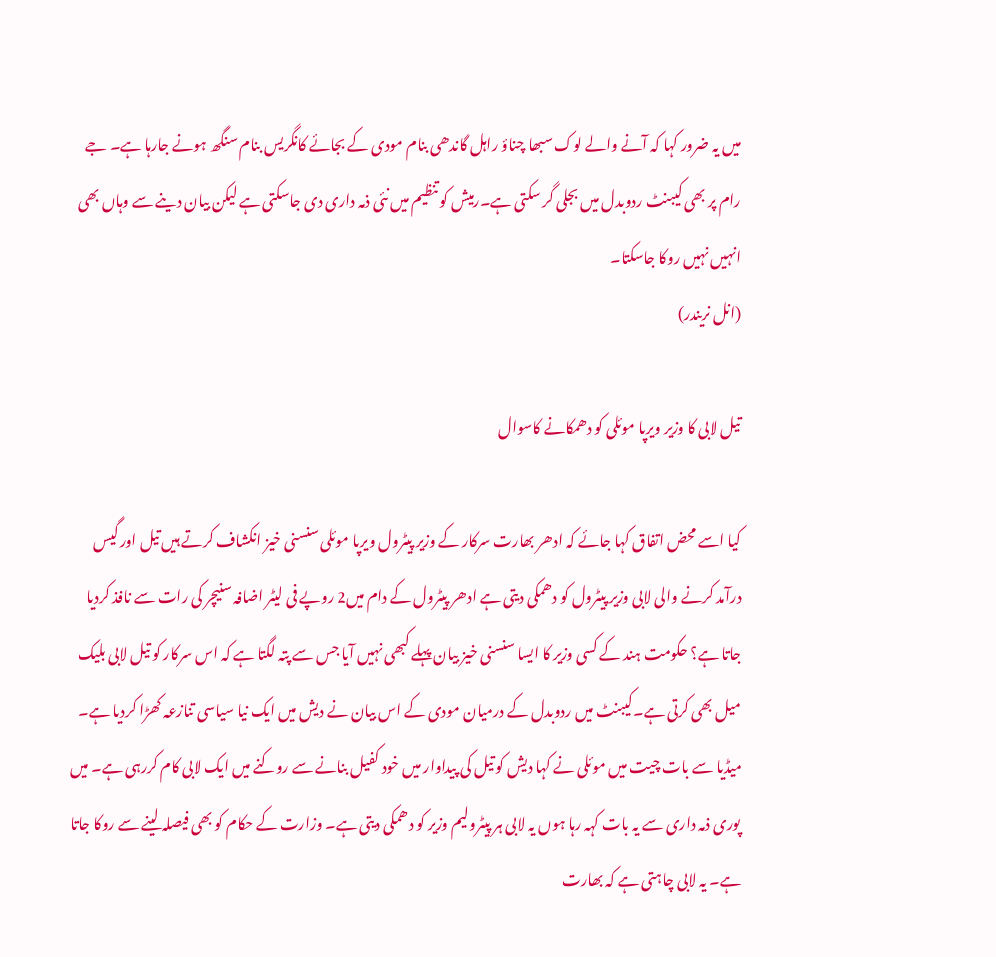میں یہ ضرور کہا کہ آنے والے لوک سبھا چناؤ راہل گاندھی بنام مودی کے بجائے کانگریس بنام سنگھ ہونے جارہا ہے۔ جے رام پر بھی کیبنٹ ردوبدل میں بجلی گر سکتی ہے۔رمیش کو تنظیم میں نئی ذمہ داری دی جاسکتی ہے لیکن بیان دینے سے وہاں بھی انہیں نہیں روکا جاسکتا۔
(انل نریندر)

تیل لابی کا وزیر ویرپا موئلی کو دھمکانے کاسوال

کیا اسے محض اتفاق کہا جائے کہ ادھر بھارت سرکار کے وزیر پیٹرول ویرپا موئلی سنسنی خیز انکشاف کرتے ہیں تیل اور گیس درآمد کرنے والی لابی وزیر پیٹرول کو دھمکی دیتی ہے ادھر پیٹرول کے دام میں2 روپے فی لیٹر اضافہ سنیچر کی رات سے نافذ کردیا جاتا ہے؟ حکومت ہند کے کسی وزیر کا ایسا سنسنی خیز بیان پہلے کبھی نہیں آیا جس سے پتہ لگتا ہے کہ اس سرکار کو تیل لابی بلیک میل بھی کرتی ہے۔کیبنٹ میں ردوبدل کے درمیان مودی کے اس بیان نے دیش میں ایک نیا سیاسی تنازعہ کھڑا کردیا ہے۔ میڈیا سے بات چیت میں موئلی نے کہا دیش کو تیل کی پیداوار میں خود کفیل بنانے سے روکنے میں ایک لابی کام کررہی ہے۔ میں پوری ذمہ داری سے یہ بات کہہ رہا ہوں یہ لابی ہر پیٹرولیم وزیر کو دھمکی دیتی ہے۔ وزارت کے حکام کو بھی فیصلہ لینے سے روکا جاتا ہے۔ یہ لابی چاہتی ہے کہ بھارت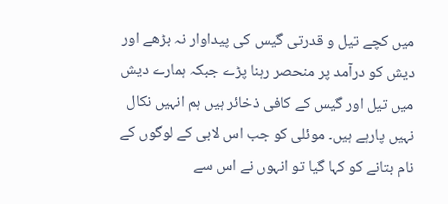میں کچے تیل و قدرتی گیس کی پیداوار نہ بڑھے اور دیش کو درآمد پر منحصر رہنا پڑے جبکہ ہمارے دیش میں تیل اور گیس کے کافی ذخائر ہیں ہم انہیں نکال نہیں پارہے ہیں۔ موئلی کو جب اس لابی کے لوگوں کے نام بتانے کو کہا گیا تو انہوں نے اس سے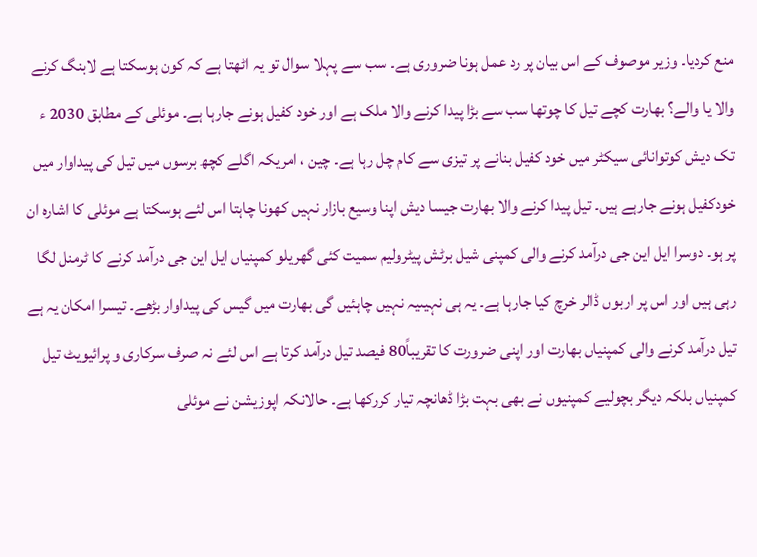منع کردیا۔ وزیر موصوف کے اس بیان پر رد عمل ہونا ضروری ہے۔ سب سے پہلا سوال تو یہ اٹھتا ہے کہ کون ہوسکتا ہے لابنگ کرنے والا یا والے؟ بھارت کچے تیل کا چوتھا سب سے بڑا پیدا کرنے والا ملک ہے اور خود کفیل ہونے جارہا ہے۔ موئلی کے مطابق 2030 ء تک دیش کوتوانائی سیکٹر میں خود کفیل بنانے پر تیزی سے کام چل رہا ہے۔ چین ، امریکہ اگلے کچھ برسوں میں تیل کی پیداوار میں خودکفیل ہونے جارہے ہیں۔ تیل پیدا کرنے والا بھارت جیسا دیش اپنا وسیع بازار نہیں کھونا چاہتا اس لئے ہوسکتا ہے موئلی کا اشارہ ان پر ہو۔ دوسرا ایل این جی درآمد کرنے والی کمپنی شیل برٹش پیٹرولیم سمیت کئی گھریلو کمپنیاں ایل این جی درآمد کرنے کا ٹرمنل لگا رہی ہیں اور اس پر اربوں ڈالر خرچ کیا جارہا ہے۔ یہ ہی نہیںیہ نہیں چاہئیں گی بھارت میں گیس کی پیداوار بڑھے۔ تیسرا امکان یہ ہے تیل درآمد کرنے والی کمپنیاں بھارت اور اپنی ضرورت کا تقریباً80 فیصد تیل درآمد کرتا ہے اس لئے نہ صرف سرکاری و پرائیویٹ تیل کمپنیاں بلکہ دیگر بچولیے کمپنیوں نے بھی بہت بڑا ڈھانچہ تیار کررکھا ہے۔ حالانکہ اپوزیشن نے موئلی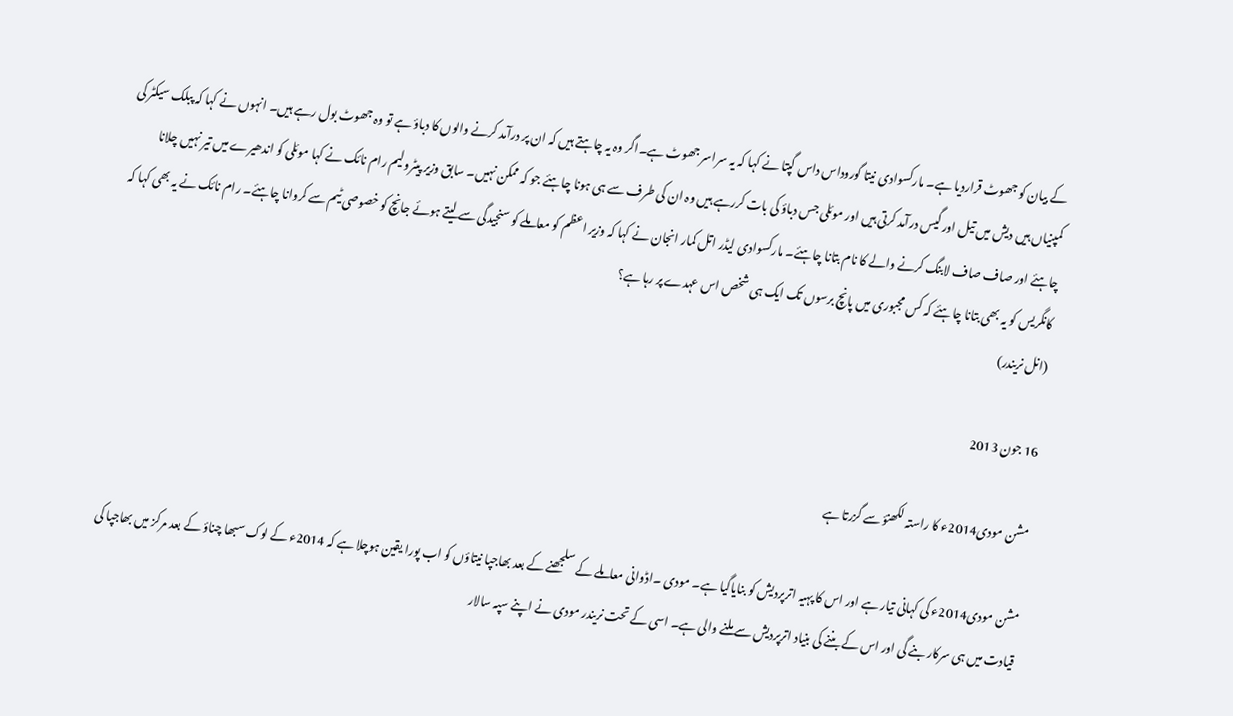کے بیان کو جھوٹ قراردیا ہے۔ مارکسوادی نیتا گوروداس داس گپتا نے کہا کہ یہ سراسر جھوٹ ہے۔اگر وہ یہ چاہتے ہیں کہ ان پر درآمد کرنے والوں کا دباؤ ہے تو وہ جھوٹ بول رہے ہیں۔ انہوں نے کہا کہ پبلک سیکٹر کی کمپنیاں ہیں دیش میں تیل اور گیس درآمد کرتی ہیں اور موئلی جس دباؤ کی بات کررہے ہیں وہ ان کی طرف سے ہی ہونا چاہئے جو کہ ممکن نہیں۔ سابق وزیر پیٹرولیم رام نائک نے کہا موئلی کو اندھیرے میں تیر نہیں چلانا چاہئے اور صاف صاف لابنگ کرنے والے کا نام بتانا چاہئے۔ مارکسوادی لیڈر اتل کمار انجان نے کہا کہ وزیر اعظم کو معاملے کو سنجیدگی سے لیتے ہوئے جانچ کو خصوصی ٹیم سے کروانا چاہئے۔ رام نائک نے یہ بھی کہا کہ کانگریس کو یہ بھی بتانا چاہئے کہ کس مجبوری میں پانچ برسوں تک ایک ہی شخص اس عہدے پر رہا ہے؟
(انل نریندر)

16 جون 2013

مشن مودی2014ء کا راستہ لکھنؤ سے گزرتا ہے

مشن مودی2014ء کی کہانی تیار ہے اور اس کا پہیہ اترپردیش کو بنایاگیا ہے۔ مودی ۔اڈوانی معاملے کے سلجھنے کے بعد بھاجپا نیتاؤں کو اب پورا یقین ہوچلا ہے کہ 2014ء کے لوک سبھا چناؤ کے بعد مرکز میں بھاجپا کی قیادت میں ہی سرکار بنے گی اور اس کے بننے کی بنیاد اترپردیش سے ملنے والی ہے۔ اسی کے تحت نریندر مودی نے اپنے سپہ سالار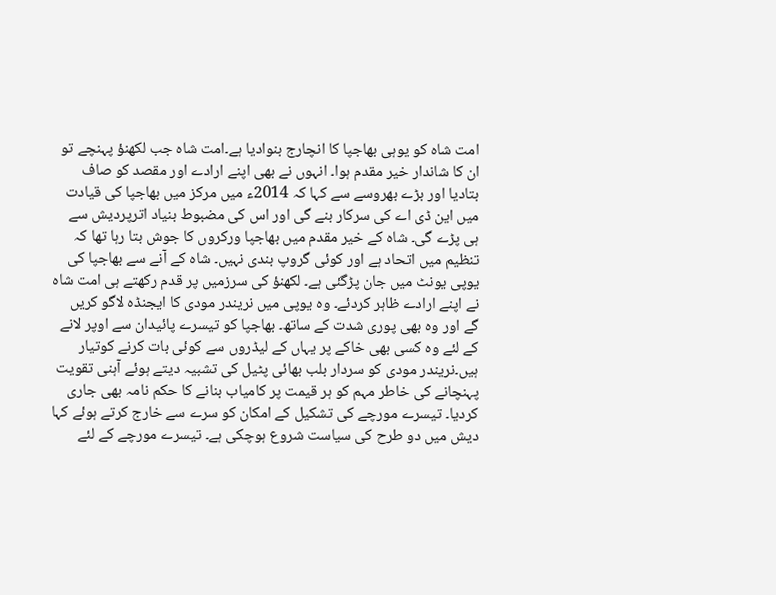امت شاہ کو یوہی بھاجپا کا انچارج بنوادیا ہے۔امت شاہ جب لکھنؤ پہنچے تو ان کا شاندار خیر مقدم ہوا۔ انہوں نے بھی اپنے ارادے اور مقصد کو صاف بتادیا اور بڑے بھروسے سے کہا کہ 2014ء میں مرکز میں بھاجپا کی قیادت میں این ڈی اے کی سرکار بنے گی اور اس کی مضبوط بنیاد اترپردیش سے ہی پڑے گی۔ شاہ کے خیر مقدم میں بھاجپا ورکروں کا جوش بتا رہا تھا کہ تنظیم میں اتحاد ہے اور کوئی گروپ بندی نہیں۔ شاہ کے آنے سے بھاجپا کی یوپی یونٹ میں جان پڑگئی ہے۔ لکھنؤ کی سرزمیں پر قدم رکھتے ہی امت شاہ نے اپنے ارادے ظاہر کردئے۔ وہ یوپی میں نریندر مودی کا ایجنڈہ لاگو کریں گے اور وہ بھی پوری شدت کے ساتھ۔ بھاجپا کو تیسرے پائیدان سے اوپر لانے کے لئے وہ کسی بھی خاکے پر یہاں کے لیڈروں سے کوئی بات کرنے کوتیار ہیں۔نریندر مودی کو سردار بلب بھائی پٹیل کی تشبیہ دیتے ہوئے آہنی تقویت پہنچانے کی خاطر مہم کو ہر قیمت پر کامیاب بنانے کا حکم نامہ بھی جاری کردیا۔ تیسرے مورچے کی تشکیل کے امکان کو سرے سے خارج کرتے ہوئے کہا دیش میں دو طرح کی سیاست شروع ہوچکی ہے۔ تیسرے مورچے کے لئے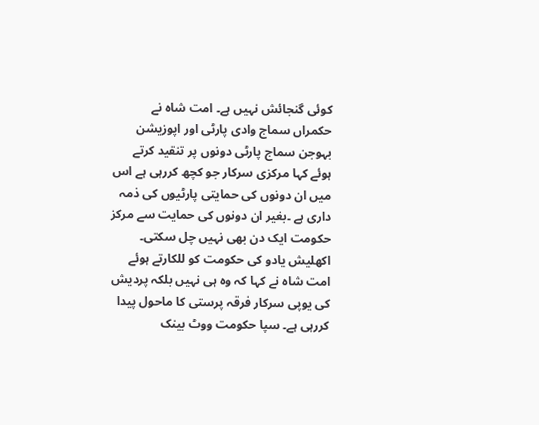کوئی گنجائش نہیں ہے۔ امت شاہ نے حکمراں سماج وادی پارٹی اور اپوزیشن بہوجن سماج پارٹی دونوں پر تنقید کرتے ہوئے کہا مرکزی سرکار جو کچھ کررہی ہے اس میں ان دونوں کی حمایتی پارٹیوں کی ذمہ داری ہے ۔بغیر ان دونوں کی حمایت سے مرکز حکومت ایک دن بھی نہیں چل سکتی۔ اکھلیش یادو کی حکومت کو للکارتے ہوئے امت شاہ نے کہا کہ وہ ہی نہیں بلکہ پردیش کی یوپی سرکار فرقہ پرستی کا ماحول پیدا کررہی ہے۔ سپا حکومت ووٹ بینک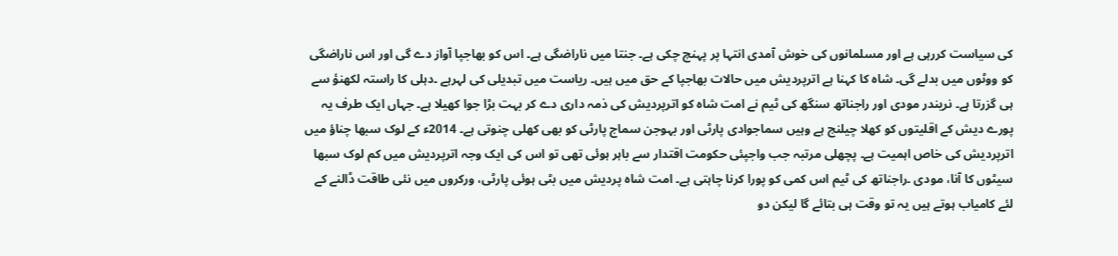کی سیاست کررہی ہے اور مسلمانوں کی خوش آمدی انتہا پر پہنچ چکی ہے۔ جنتا میں ناراضگی ہے۔ اس کو بھاجپا آواز دے گی اور اس ناراضگی کو ووٹوں میں بدلے گی۔ شاہ کا کہنا ہے اترپردیش میں حالات بھاجپا کے حق میں ہیں۔ ریاست میں تبدیلی کی لہرہے ۔دہلی کا راستہ لکھنؤ سے ہی گزرتا ہے۔ نریندر مودی اور راجناتھ سنگھ کی ٹیم نے امت شاہ کو اترپردیش کی ذمہ داری دے کر بہت بڑا جوا کھیلا ہے۔ جہاں ایک طرف یہ پورے دیش کے اقلیتوں کو کھلا چیلنج ہے وہیں سماجوادی پارٹی اور بہوجن سماج پارٹی کو بھی کھلی چنوتی ہے۔ 2014ء کے لوک سبھا چناؤ میں اترپردیش کی خاص اہمیت ہے۔ پچھلی مرتبہ جب واجپئی حکومت اقتدار سے باہر ہوئی تھی تو اس کی ایک وجہ اترپردیش میں کم لوک سبھا سیٹوں کا آنا، مودی ۔راجناتھ کی ٹیم اس کمی کو پورا کرنا چاہتی ہے۔ امت شاہ پردیش میں بٹی ہوئی پارٹی، ورکروں میں نئی طاقت ڈالنے کے لئے کامیاب ہوتے ہیں یہ تو وقت ہی بتائے گا لیکن دو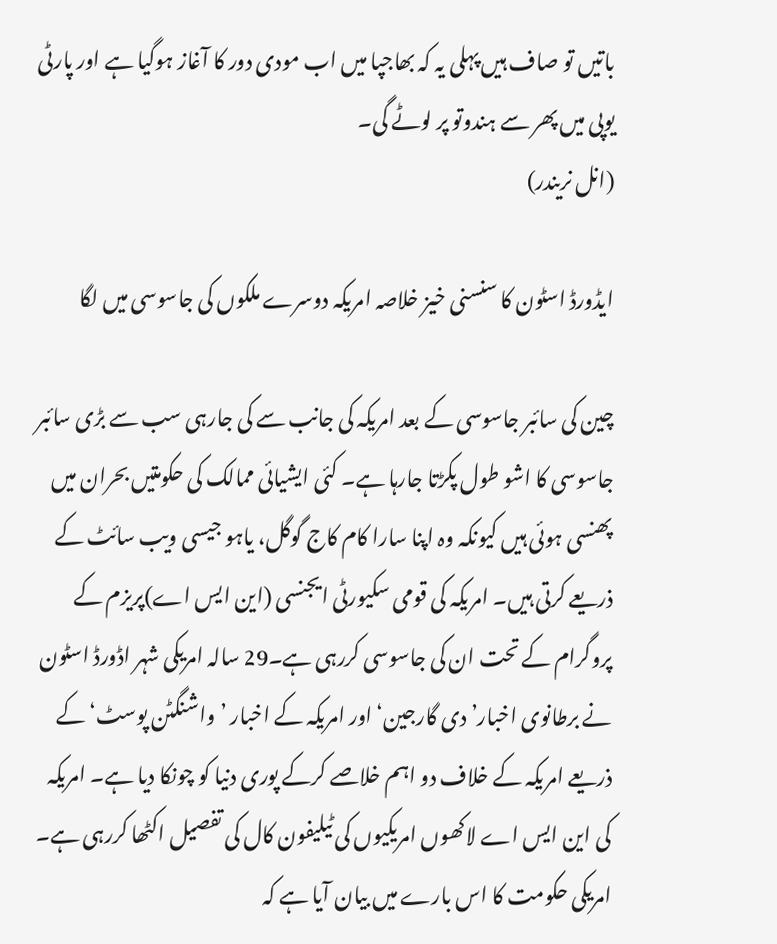باتیں تو صاف ہیں پہلی یہ کہ بھاجپا میں اب مودی دور کا آغاز ہوگیا ہے اور پارٹی یوپی میں پھر سے ہندوتو پر لوٹے گی۔
(انل نریندر)

ایڈورڈ اسٹون کا سنسنی خیز خلاصہ امریکہ دوسرے ملکوں کی جاسوسی میں لگا

چین کی سائبر جاسوسی کے بعد امریکہ کی جانب سے کی جارہی سب سے بڑی سائبر جاسوسی کا اشو طول پکڑتا جارہا ہے۔ کئی ایشیائی ممالک کی حکومتیں بحران میں پھنسی ہوئی ہیں کیونکہ وہ اپنا سارا کام کاج گوگل، یاہو جیسی ویب سائٹ کے ذریعے کرتی ہیں۔ امریکہ کی قومی سکیورٹی ایجنسی (این ایس اے)پریزم کے پروگرام کے تحت ان کی جاسوسی کررہی ہے۔29 سالہ امریکی شہر اڈورڈ اسٹون نے برطانوی اخبار’ دی گارجین‘ اور امریکہ کے اخبار ’واشنگٹن پوسٹ‘ کے ذریعے امریکہ کے خلاف دو اہم خلاصے کرکے پوری دنیا کو چونکا دیا ہے۔ امریکہ کی این ایس اے لاکھوں امریکیوں کی ٹیلیفون کال کی تفصیل اکٹھا کررہی ہے۔ امریکی حکومت کا اس بارے میں بیان آیا ہے کہ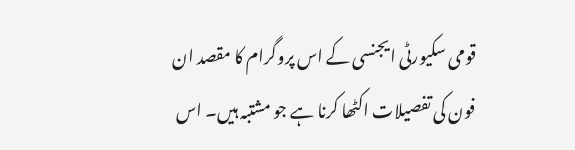قومی سکیورٹی ایجنسی کے اس پروگرام کا مقصد ان فون کی تفصیلات اکٹھا کرنا ہے جو مشتبہ ہیں۔ اس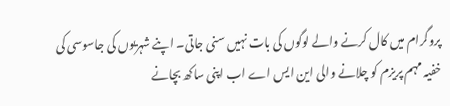پروگرام میں کال کرنے والے لوگوں کی بات نہیں سنی جاتی۔ اپنے شہریوں کی جاسوسی کی خفیہ مہم پریزم کو چلانے والی این ایس اے اب اپنی ساکھ بچانے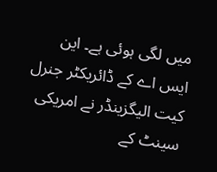میں لگی ہوئی ہے۔ این ایس اے کے ڈائریکٹر جنرل کیت الیگزینڈر نے امریکی سینٹ کے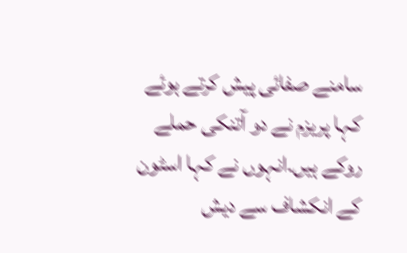سامنے صفائی پیش کرتے ہوئے کہا پریزم نے دو آتنکی حملے روکے ہیں۔انہوں نے کہا اسٹون کے انکشاف سے دیش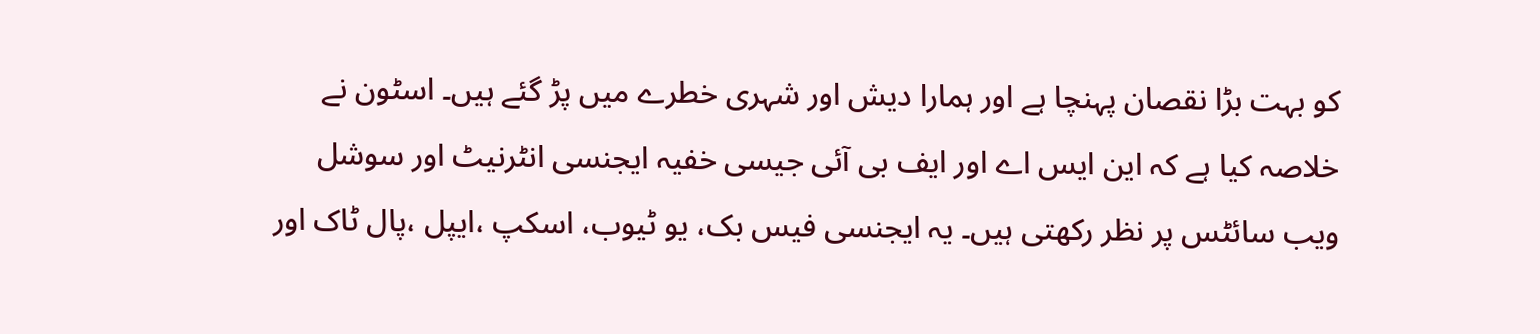کو بہت بڑا نقصان پہنچا ہے اور ہمارا دیش اور شہری خطرے میں پڑ گئے ہیں۔ اسٹون نے خلاصہ کیا ہے کہ این ایس اے اور ایف بی آئی جیسی خفیہ ایجنسی انٹرنیٹ اور سوشل ویب سائٹس پر نظر رکھتی ہیں۔ یہ ایجنسی فیس بک، یو ٹیوب، اسکپ ،ایپل ،پال ٹاک اور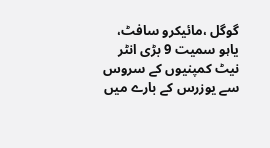گوگل ،مائیکرو سافٹ، یاہو سمیت 9 بڑی انٹر نیٹ کمپنیوں کے سروس سے یوزرس کے بارے میں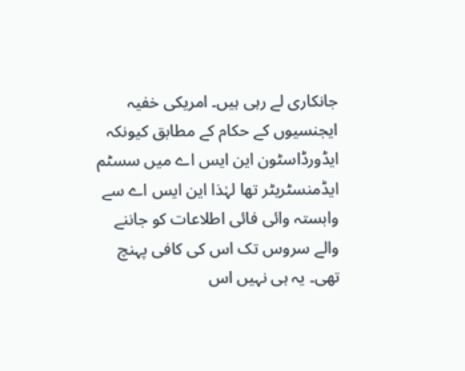جانکاری لے رہی ہیں۔ امریکی خفیہ ایجنسیوں کے حکام کے مطابق کیونکہ ایڈورڈاسٹون این ایس اے میں سسٹم ایڈمنسٹریٹر تھا لہٰذا این ایس اے سے وابستہ وائی فائی اطلاعات کو جاننے والے سروس تک اس کی کافی پہنچ تھی۔ یہ ہی نہیں اس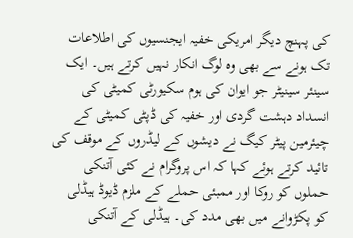کی پہنچ دیگر امریکی خفیہ ایجنسیوں کی اطلاعات تک ہونے سے بھی وہ لوگ انکار نہیں کرتے ہیں۔ ایک سینئر سینیٹر جو ایوان کی ہوم سکیورٹی کمیٹی کی انسداد دہشت گردی اور خفیہ کی ڈپٹی کمیٹی کے چیئرمین پیٹر کیگ نے دیشوں کے لیڈروں کے موقف کی تائید کرتے ہوئے کہا کہ اس پروگرام نے کئی آتنکی حملوں کو روکا اور ممبئی حملے کے ملزم ڈیوڈ ہیڈلی کو پکڑوانے میں بھی مدد کی۔ ہیڈلی کے آتنکی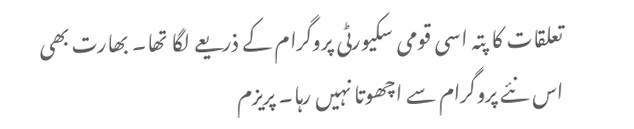تعلقات کا پتہ اسی قومی سکیورٹی پروگرام کے ذریعے لگا تھا۔ بھارت بھی اس نئے پروگرام سے اچھوتا نہیں رہا۔ پریزم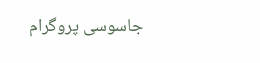جاسوسی پروگرام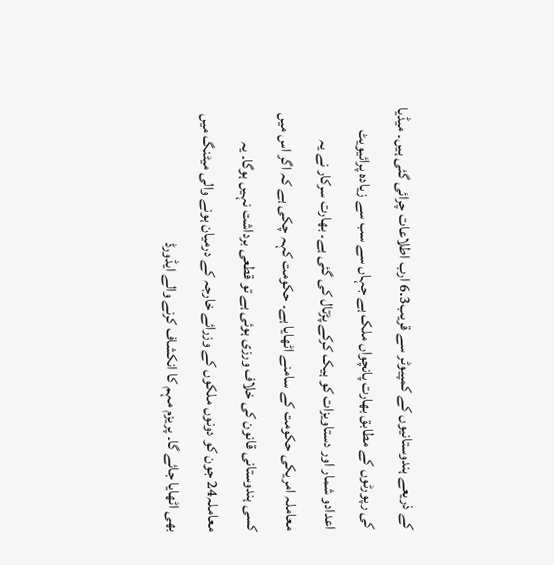کے ذریعے ہندوستانیوں کے کمپیوٹر سے قریب6.3 ارب اطلاعات چرائی گئی ہیں۔ میڈیا کی رپورٹوں کے مطابق بھارت پانچواں ملک ہے جہاں سے سب سے زیادہ پرائیویٹ اعدادو شمار اور دستاویزات کو ہیک کرکے پڑتال کی گئی ہے۔ بھارت سرکار نے یہ معاملہ امریکی حکومت کے سامنے اٹھایا ہے۔ حکومت کہہ چکی ہے کہ اگر اس میں کسی ہندوستانی قانون کی خلاف ورزی ہوئی ہے تو قطعی برداشت نہیں ہوگا۔ یہ معاملہ24 جون کو دونوں ملکوں کے وزرائے خارجہ کے درمیان ہونے والی میٹنگ میں بھی اٹھایا جائے گا۔ پریزم مہم کا انکشاف کرنے والے ایڈورڈ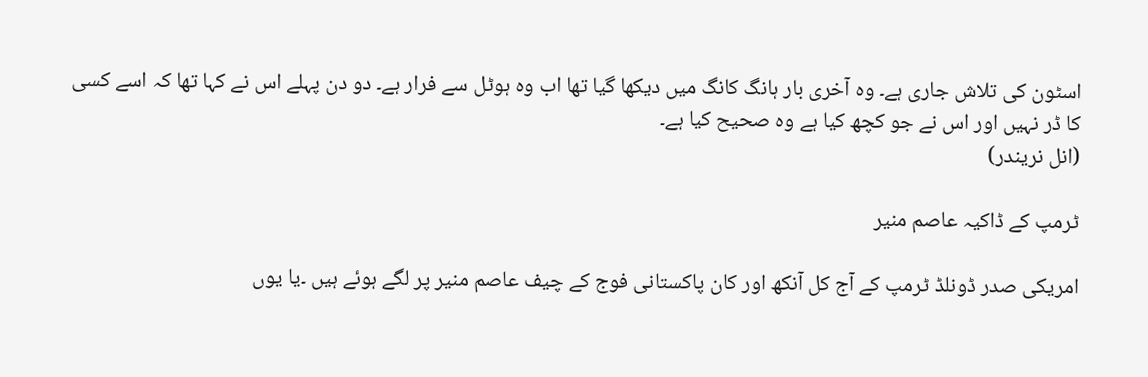اسٹون کی تلاش جاری ہے۔ وہ آخری بار ہانگ کانگ میں دیکھا گیا تھا اب وہ ہوٹل سے فرار ہے۔ دو دن پہلے اس نے کہا تھا کہ اسے کسی کا ڈر نہیں اور اس نے جو کچھ کیا ہے وہ صحیح کیا ہے۔
(انل نریندر)

ٹرمپ کے ڈاکیہ عاصم منیر

امریکی صدر ڈونلڈ ٹرمپ کے آج کل آنکھ اور کان پاکستانی فوج کے چیف عاصم منیر پر لگے ہوئے ہیں ۔یا یوں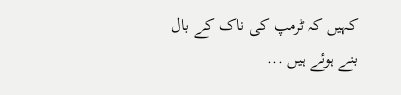کہیں کہ ٹرمپ کی ناک کے بال بنے ہوئے ہیں ...